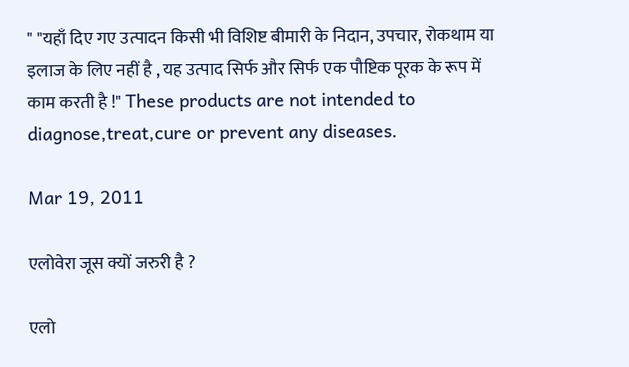" "यहाँ दिए गए उत्पादन किसी भी विशिष्ट बीमारी के निदान, उपचार, रोकथाम या इलाज के लिए नहीं है , यह उत्पाद सिर्फ और सिर्फ एक पौष्टिक पूरक के रूप में काम करती है !" These products are not intended to diagnose,treat,cure or prevent any diseases.

Mar 19, 2011

एलोवेरा जूस क्यों जरुरी है ?

एलो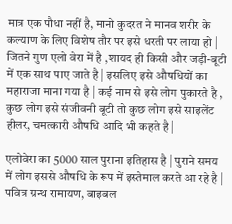मात्र एक पौधा नहीं है, मानो कुदरत ने मानव शरीर के कल्याण के लिए विशेष तौर पर इसे धरती पर लाया हो | जितने गुण एलो वेरा में है ,शायद ही किसी और जड़ी-बूटी में एक साथ पाए जाते है | इसलिए इसे औषधियों का महाराजा माना गया है | कई नाम से इसे लोग पुकारते है , कुछ लोग इसे संजीवनी बूटी तो कुछ लोग इसे साइलेंट हीलर, चमत्कारी औषधि आदि भी कहते है |

एलोवेरा का 5000 साल पुराना इतिहास है | पुराने समय में लोग इससे औषधि के रूप में इस्तेमाल करते आ रहे है | पवित्र ग्रन्थ रामायण, बाइबल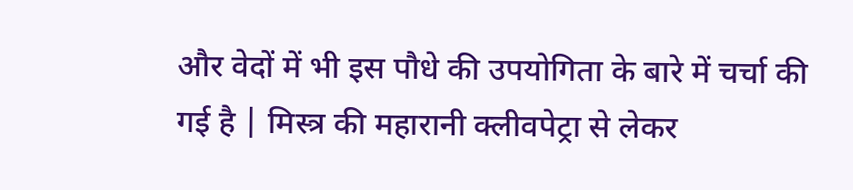और वेदों में भी इस पौधे की उपयोगिता के बारे में चर्चा की गई है | मिस्त्र की महारानी क्लीवपेट्रा से लेकर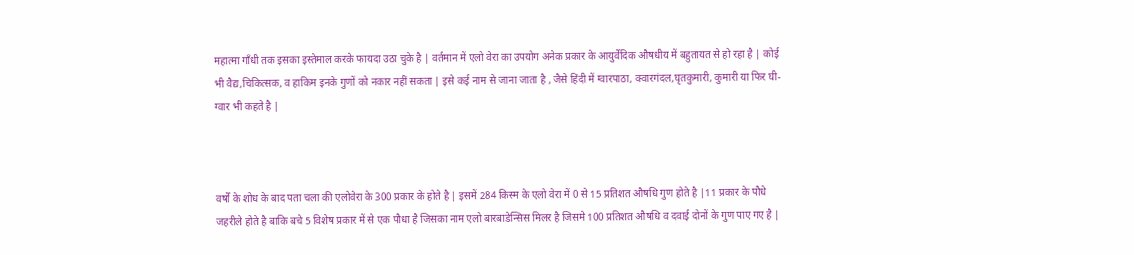महात्मा गाँधी तक इसका इस्तेमाल करके फायदा उठा चुके है | वर्तमान में एलो वेरा का उपयोग अनेक प्रकार के आयुर्वेदिक औषधीय में बहुतायत से हो रहा है | कोई भी वैद्य,चिकित्सक, व हाकिम इनके गुणों को नकार नहीं सकता | इसे कई नाम से जाना जाता है , जैसे हिंदी में ग्वारपाठा, क्वारगंदल,घृतकुमारी, कुमारी या फिर घी-ग्वार भी कहते है |



वर्षों के शोध के बाद पता चला की एलोवेरा के 300 प्रकार के होते है | इसमें 284 किस्म के एलो वेरा में 0 से 15 प्रतिशत औषधि गुण होते है |11 प्रकार के पौधे जहरीले होते है बाकि बचे 5 विशेष प्रकार में से एक पौधा है जिसका नाम एलो बारबाडेन्सिस मिलर है जिसमे 100 प्रतिशत औषधि व दवाई दोनों के गुण पाए गए है |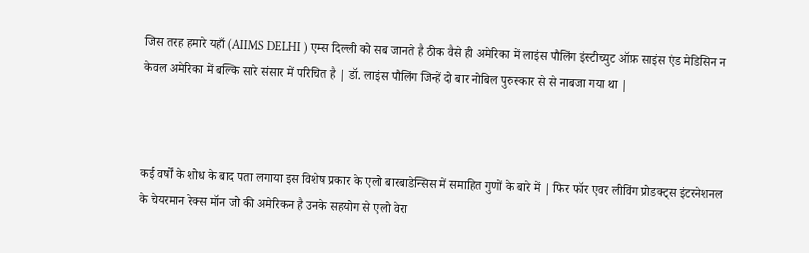जिस तरह हमारे यहाँ (AIIMS DELHI ) एम्स दिल्ली को सब जानते है ठीक वैसे ही अमेरिका में लाइंस पौलिंग इंस्टीच्युट ऑफ़ साइंस एंड मेडिसिन न केवल अमेरिका में बल्कि सारे संसार में परिचित है | डॉ. लाइंस पौलिंग जिन्हें दो बार नोबिल पुरुस्कार से से नाबजा गया था |



कई वर्षों के शोध के बाद पता लगाया इस विशेष प्रकार के एलो बारबाडेन्सिस में समाहित गुणों के बारे में | फिर फॉर एवर लीविंग प्रोडक्ट्स इंटरनेशनल के चेयरमान रेक्स मॉन जो की अमेरिकन है उनके सहयोग से एलो वेरा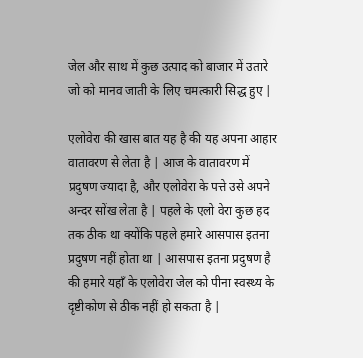जेल और साथ में कुछ उत्पाद को बाजार में उतारे जो को मानव जाती के लिए चमत्कारी सिद्ध हुए |

एलोवेरा की खास बात यह है की यह अपना आहार वातावरण से लेता है | आज के वातावरण में प्रदुषण ज्यादा है, और एलोवेरा के पत्ते उसे अपने अन्दर सोंख लेता है | पहले के एलो वेरा कुछ हद तक ठीक था क्योंकि पहले हमारे आसपास इतना प्रदुषण नहीं होता था | आसपास इतना प्रदुषण है की हमारे यहाँ के एलोवेरा जेल को पीना स्वस्थ्य के दृष्टीकोण से ठीक नहीं हो सकता है |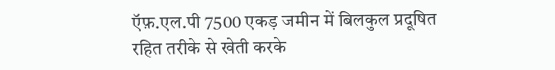ऍफ़.एल.पी 7500 एकड़ जमीन में बिलकुल प्रदूषित रहित तरीके से खेती करके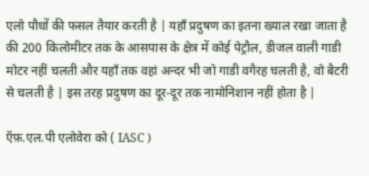एलो पौधों की फसल तैयार करती है | यहाँ प्रदुषण का इतना ख्याल रखा जाता है की 200 किलोमीटर तक के आसपास के क्षेत्र में कोई पेट्रौल, डीजल वाली गाडी मोटर नहीं चलती और यहाँ तक वहां अन्दर भी जो गाडी वगैरह चलती है, वो बैटरी से चलती है | इस तरह प्रदुषण का दूर-दूर तक नामोनिशान नहीं होता है |

ऍफ़.एल.पी एलोवेरा को ( IASC )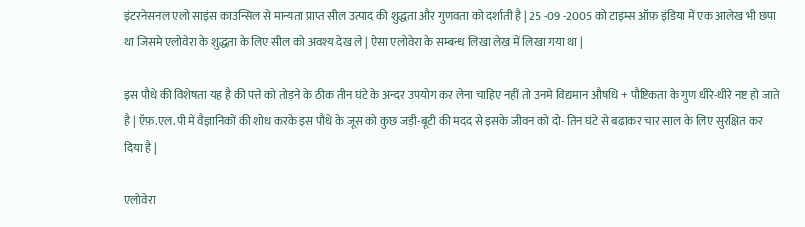इंटरनेसनल एलो साइंस काउन्सिल से मान्यता प्राप्त सील उत्पाद की शुद्धता और गुणवता को दर्शाती है | 25 -09 -2005 को टाइम्स ऑफ़ इंडिया में एक आलेख भी छपा था जिसमे एलोवेरा के शुद्धता के लिए सील को अवश्य देख ले | ऐसा एलोवेरा के सम्बन्ध लिखा लेख में लिखा गया था |

इस पौधे की विशेषता यह है की पत्ते को तोड़ने के ठीक तीन घंटे के अन्दर उपयोग कर लेना चाहिए नहीं तो उनमे विद्यमान औषधि + पौष्टिकता के गुण धीरे-धीरे नष्ट हो जाते है | ऍफ़.एल.पी में वैज्ञानिकों की शोध करके इस पौधे के जूस को कुछ जड़ी-बूटी की मदद से इसके जीवन को दो- तिन घंटे से बढाकर चार साल के लिए सुरक्षित कर दिया है |

एलोवेरा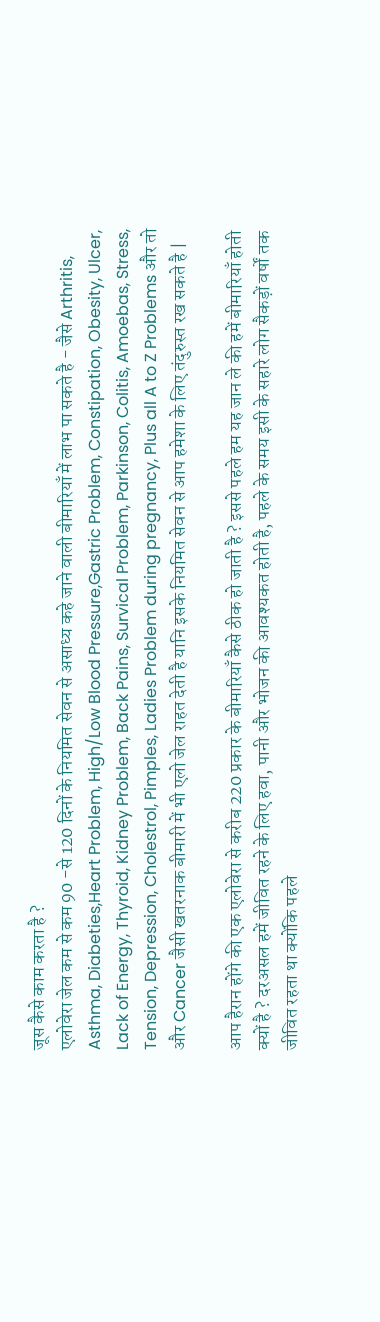जूस कैसे काम करता है ?
एलोवेरा जेल कम से कम 90 -से 120 दिनों के नियमित सेवन से असाध्य कहे जाने वाली बीमारियाँ में लाभ पा सकते है - जैसे Arthritis, Asthma, Diabeties,Heart Problem, High/Low Blood Pressure,Gastric Problem, Constipation, Obesity, Ulcer, Lack of Energy, Thyroid, Kidney Problem, Back Pains, Survical Problem, Parkinson, Colitis, Amoebas, Stress, Tension, Depression, Cholestrol, Pimples, Ladies Problem during pregnancy, Plus all A to Z Problems और तो और Cancer जैसी खतरनाक बीमारी में भी एलो जेल राहत देती है यानि इसके नियमित सेवन से आप हमेशा के लिए तंदुरुस्त रख सकते है |

आप हैरान होंगे की एक एलोवेरा से करीब 220 प्रकार के बीमारियाँ कैसे ठीक हो जाती है ? इससे पहले हम यह जान ले की हमें बीमारियाँ होती क्यों है ? दरअसल हमें जीवित रहने के लिए हवा, पानी और भोजन की आवश्यकत होती है, पहले के समय इसी के सहारे लोग सैकड़ों वर्षों तक जीवित रहता था क्योंकि पहले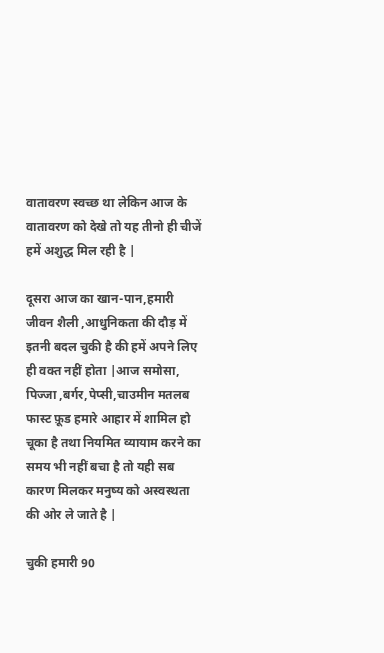वातावरण स्वच्छ था लेकिन आज के वातावरण को देखे तो यह तीनो ही चीजें हमें अशुद्ध मिल रही है |

दूसरा आज का खान-पान,हमारी जीवन शैली ,आधुनिकता की दौड़ में इतनी बदल चुकी है की हमें अपने लिए ही वक्त नहीं होता |आज समोसा, पिज्जा ,बर्गर,पेप्सी,चाउमीन मतलब फास्ट फ़ूड हमारे आहार में शामिल हो चूका है तथा नियमित व्यायाम करने का समय भी नहीं बचा है तो यही सब कारण मिलकर मनुष्य को अस्वस्थता की ओर ले जाते है |

चुकी हमारी 90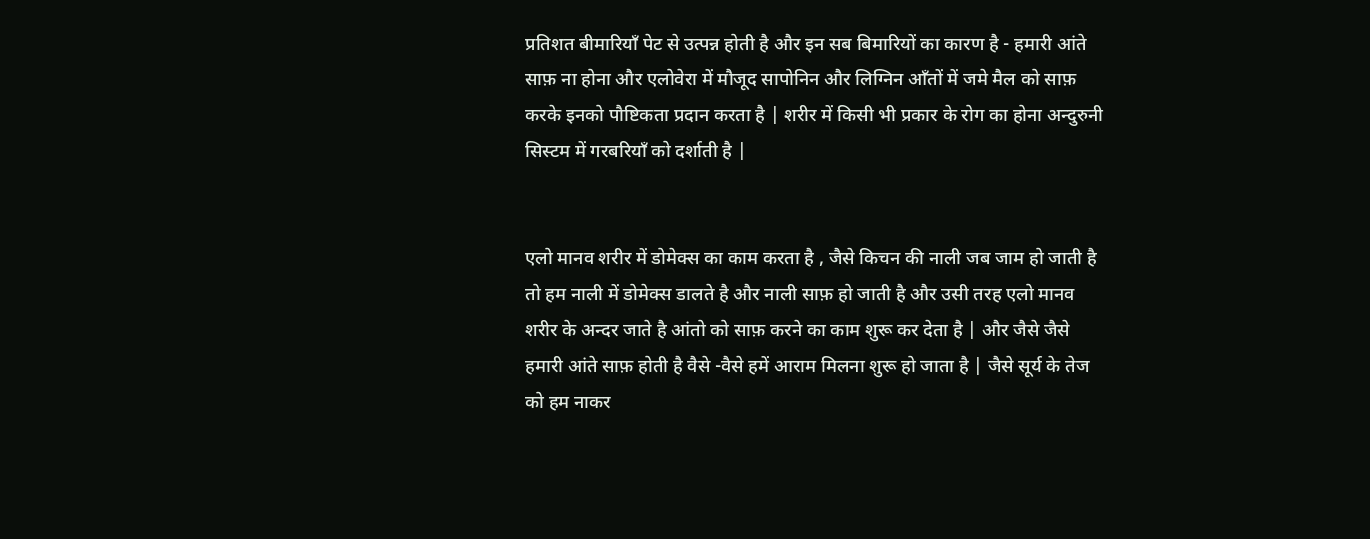प्रतिशत बीमारियाँ पेट से उत्पन्न होती है और इन सब बिमारियों का कारण है - हमारी आंते साफ़ ना होना और एलोवेरा में मौजूद सापोनिन और लिग्निन आँतों में जमे मैल को साफ़ करके इनको पौष्टिकता प्रदान करता है | शरीर में किसी भी प्रकार के रोग का होना अन्दुरुनी सिस्टम में गरबरियाँ को दर्शाती है |


एलो मानव शरीर में डोमेक्स का काम करता है , जैसे किचन की नाली जब जाम हो जाती है तो हम नाली में डोमेक्स डालते है और नाली साफ़ हो जाती है और उसी तरह एलो मानव शरीर के अन्दर जाते है आंतो को साफ़ करने का काम शुरू कर देता है | और जैसे जैसे हमारी आंते साफ़ होती है वैसे -वैसे हमें आराम मिलना शुरू हो जाता है | जैसे सूर्य के तेज को हम नाकर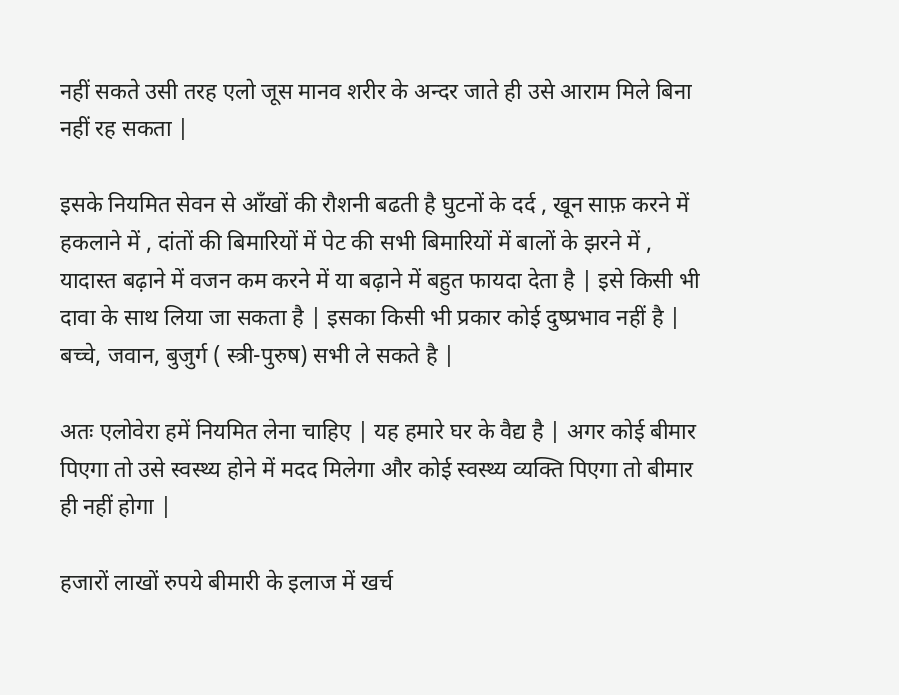नहीं सकते उसी तरह एलो जूस मानव शरीर के अन्दर जाते ही उसे आराम मिले बिना नहीं रह सकता |

इसके नियमित सेवन से आँखों की रौशनी बढती है घुटनों के दर्द , खून साफ़ करने में हकलाने में , दांतों की बिमारियों में पेट की सभी बिमारियों में बालों के झरने में , यादास्त बढ़ाने में वजन कम करने में या बढ़ाने में बहुत फायदा देता है | इसे किसी भी दावा के साथ लिया जा सकता है | इसका किसी भी प्रकार कोई दुष्प्रभाव नहीं है | बच्चे, जवान, बुजुर्ग ( स्त्री-पुरुष) सभी ले सकते है |

अतः एलोवेरा हमें नियमित लेना चाहिए | यह हमारे घर के वैद्य है | अगर कोई बीमार पिएगा तो उसे स्वस्थ्य होने में मदद मिलेगा और कोई स्वस्थ्य व्यक्ति पिएगा तो बीमार ही नहीं होगा |

हजारों लाखों रुपये बीमारी के इलाज में खर्च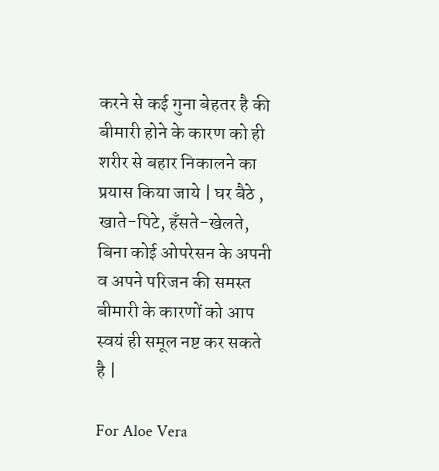करने से कई गुना बेहतर है की बीमारी होने के कारण को ही शरीर से बहार निकालने का प्रयास किया जाये | घर बैठे , खाते-पिटे, हँसते-खेलते, बिना कोई ओपरेसन के अपनी व अपने परिजन की समस्त बीमारी के कारणों को आप स्वयं ही समूल नष्ट कर सकते है |

For Aloe Vera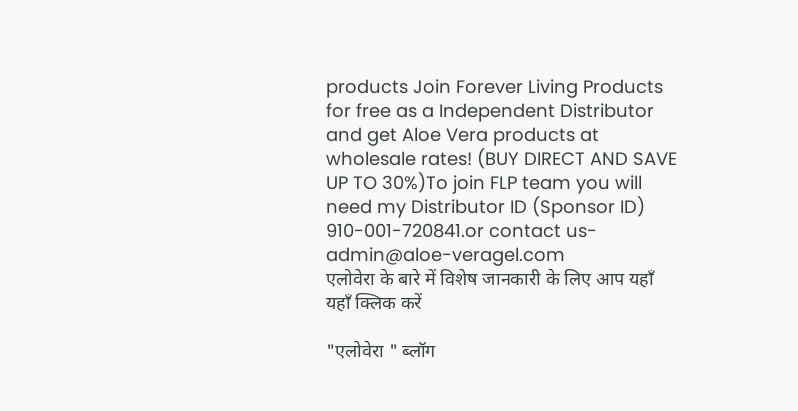products Join Forever Living Products for free as a Independent Distributor and get Aloe Vera products at wholesale rates! (BUY DIRECT AND SAVE UP TO 30%)To join FLP team you will need my Distributor ID (Sponsor ID) 910-001-720841.or contact us- admin@aloe-veragel.com
एलोवेरा के बारे में विशेष जानकारी के लिए आप यहाँ यहाँ क्लिक करें

"एलोवेरा " ब्लॉग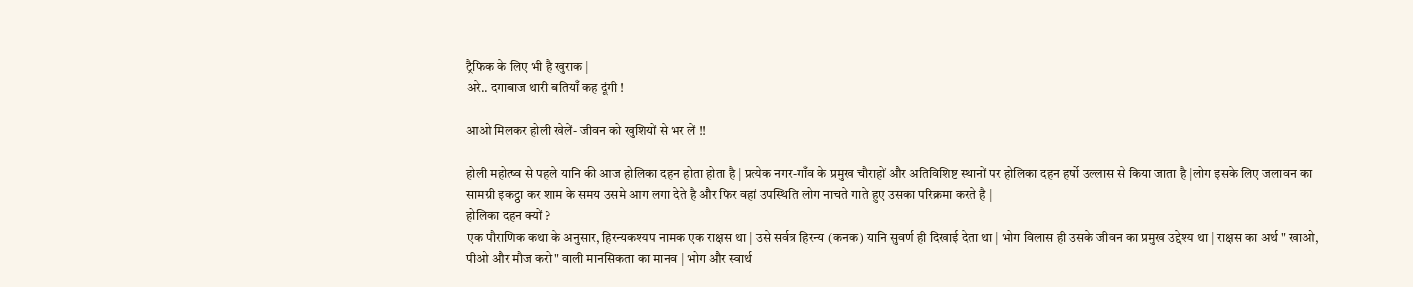ट्रैफिक के लिए भी है खुराक |
अरे.. दगाबाज थारी बतियाँ कह दूंगी !

आओ मिलकर होली खेलें- जीवन को खुशियों से भर लें !!

होली महोत्ष्व से पहले यानि की आज होलिका दहन होता होता है | प्रत्येक नगर-गाँव के प्रमुख चौराहों और अतिविशिष्ट स्थानों पर होलिका दहन हर्षो उल्लास से किया जाता है |लोग इसके लिए जलावन का सामग्री इकट्ठा कर शाम के समय उसमे आग लगा देते है और फिर वहां उपस्थिति लोग नाचते गाते हुए उसका परिक्रमा करते है |
होलिका दहन क्यों ?
एक पौराणिक कथा के अनुसार, हिरन्यकश्यप नामक एक राक्षस था | उसे सर्वत्र हिरन्य (कनक) यानि सुवर्ण ही दिखाई देता था | भोग विलास ही उसके जीवन का प्रमुख उद्देश्य था | राक्षस का अर्थ " खाओ, पीओ और मौज करो" वाली मानसिकता का मानव | भोग और स्वार्थ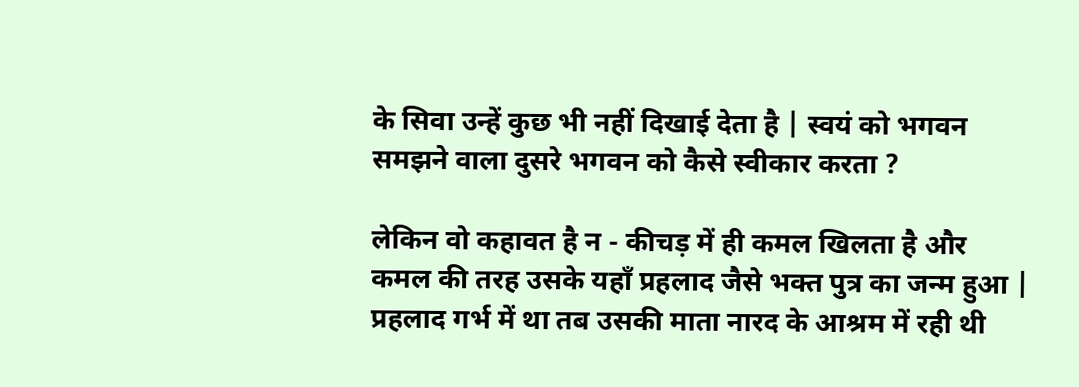के सिवा उन्हें कुछ भी नहीं दिखाई देता है | स्वयं को भगवन समझने वाला दुसरे भगवन को कैसे स्वीकार करता ?

लेकिन वो कहावत है न - कीचड़ में ही कमल खिलता है और कमल की तरह उसके यहाँ प्रहलाद जैसे भक्त पुत्र का जन्म हुआ | प्रहलाद गर्भ में था तब उसकी माता नारद के आश्रम में रही थी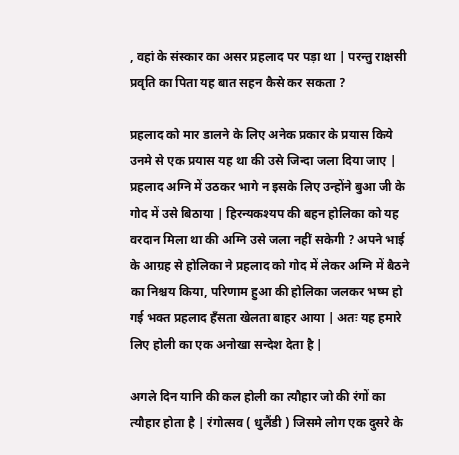, वहां के संस्कार का असर प्रहलाद पर पड़ा था | परन्तु राक्षसी प्रवृति का पिता यह बात सहन कैसे कर सकता ?

प्रहलाद को मार डालने के लिए अनेक प्रकार के प्रयास किये उनमे से एक प्रयास यह था की उसे जिन्दा जला दिया जाए | प्रहलाद अग्नि में उठकर भागे न इसके लिए उन्होंने बुआ जी के गोद में उसे बिठाया | हिरन्यकश्यप की बहन होलिका को यह वरदान मिला था की अग्नि उसे जला नहीं सकेगी ? अपने भाई के आग्रह से होलिका ने प्रहलाद को गोद में लेकर अग्नि में बैठने का निश्चय किया, परिणाम हुआ की होलिका जलकर भष्म हो गई भक्त प्रहलाद हँसता खेलता बाहर आया | अतः यह हमारे लिए होली का एक अनोखा सन्देश देता है |

अगले दिन यानि की कल होली का त्यौहार जो की रंगों का त्यौहार होता है | रंगोत्सव ( धुलैंडी ) जिसमे लोग एक दुसरे के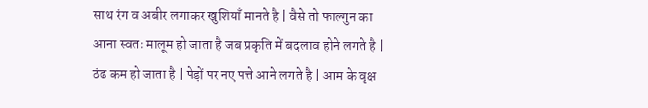साथ रंग व अबीर लगाकर खुशियाँ मानते है | वैसे तो फाल्गुन का आना स्वतः मालूम हो जाता है जब प्रकृति में बदलाव होने लगते है | ठंढ कम हो जाता है | पेड़ों पर नए पत्ते आने लगते है | आम के वृक्ष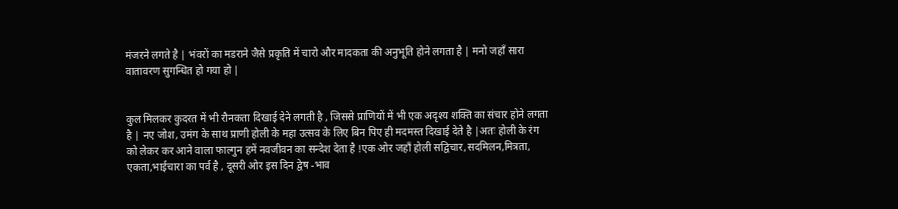मंजरने लगते है | भंवरों का मडराने जैसे प्रकृति में चारो और मादकता की अनुभूति होने लगता है | मनो जहाँ सारा वातावरण सुगन्धित हो गया हो |


कुल मिलकर कुदरत में भी रौनकता दिखाई देने लगती है , जिससे प्राणियों में भी एक अदृश्य शक्ति का संचार होने लगता है | नए जोश, उमंग के साथ प्राणी होली के महा उत्सव के लिए बिन पिए ही मदमस्त दिखाई देते है |अतः होली के रंग को लेकर कर आने वाला फाल्गुन हमें नवजीवन का सन्देश देता है !एक ओर जहाँ होली सद्विचार,सदमिलन,मित्रता, एकता,भाईचारा का पर्व है , दूसरी ओर इस दिन द्वेष -भाव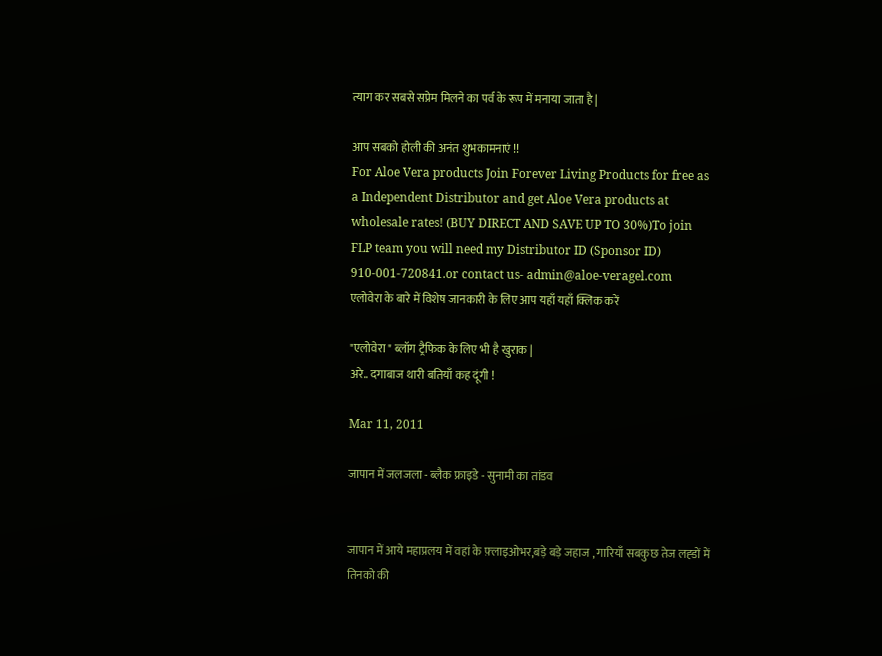त्याग कर सबसे सप्रेम मिलने का पर्व के रूप में मनाया जाता है |

आप सबको होली की अनंत शुभकामनाएं !!
For Aloe Vera products Join Forever Living Products for free as a Independent Distributor and get Aloe Vera products at wholesale rates! (BUY DIRECT AND SAVE UP TO 30%)To join FLP team you will need my Distributor ID (Sponsor ID) 910-001-720841.or contact us- admin@aloe-veragel.com
एलोवेरा के बारे में विशेष जानकारी के लिए आप यहाँ यहाँ क्लिक करें

"एलोवेरा " ब्लॉग ट्रैफिक के लिए भी है खुराक |
अरे.. दगाबाज थारी बतियाँ कह दूंगी !

Mar 11, 2011

जापान में जलजला - ब्लैक फ्राइडे - सुनामी का तांडव


जापान में आये महाप्रलय में वहां के फ़्लाइओभर,बड़े बड़े जहाज , गारियाँ सबकुछ तेज लह्डों में तिनको की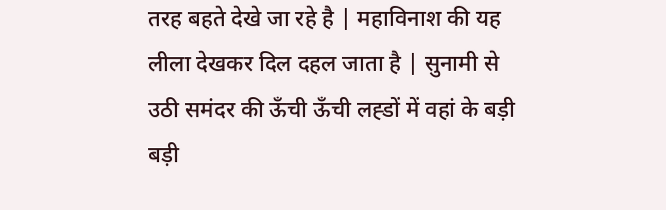तरह बहते देखे जा रहे है | महाविनाश की यह लीला देखकर दिल दहल जाता है | सुनामी से उठी समंदर की ऊँची ऊँची लह्डों में वहां के बड़ी बड़ी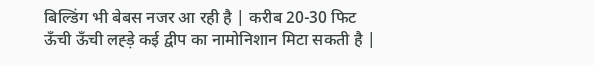बिल्डिंग भी बेबस नजर आ रही है | करीब 20-30 फिट ऊँची ऊँची लह्ड़े कई द्वीप का नामोनिशान मिटा सकती है |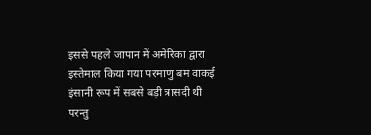इससे पहले जापान में अमेरिका द्वारा इस्तेमाल किया गया परमाणु बम वाकई इंसानी रूप में सबसे बड़ी त्रासदी थी परन्तु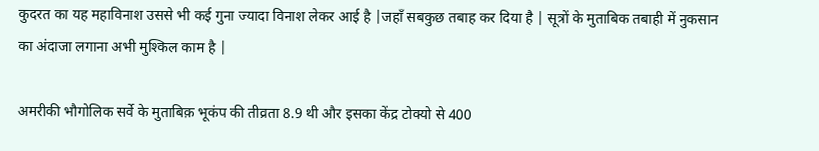कुदरत का यह महाविनाश उससे भी कई गुना ज्यादा विनाश लेकर आई है |जहाँ सबकुछ तबाह कर दिया है | सूत्रों के मुताबिक तबाही में नुकसान का अंदाजा लगाना अभी मुश्किल काम है |

अमरीकी भौगोलिक सर्वे के मुताबिक़ भूकंप की तीव्रता 8.9 थी और इसका केंद्र टोक्यो से 400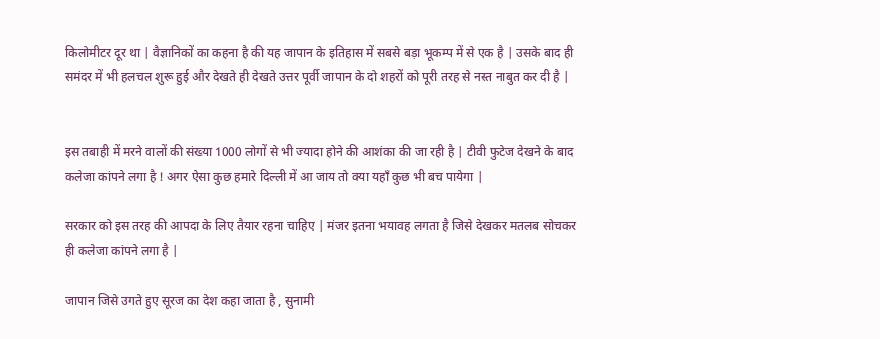किलोमीटर दूर था | वैज्ञानिकों का कहना है की यह जापान के इतिहास में सबसे बड़ा भूकम्प में से एक है | उसके बाद ही समंदर में भी हलचल शुरू हुई और देखते ही देखते उत्तर पूर्वी जापान के दो शहरों को पूरी तरह से नस्त नाबुत कर दी है |


इस तबाही में मरने वालों की संख्या 1000 लोगों से भी ज्यादा होने की आशंका की जा रही है | टीवी फुटेज देखने के बाद कलेजा कांपने लगा है ! अगर ऐसा कुछ हमारे दिल्ली में आ जाय तो क्या यहाँ कुछ भी बच पायेगा |

सरकार को इस तरह की आपदा के लिए तैयार रहना चाहिए | मंजर इतना भयावह लगता है जिसे देखकर मतलब सोचकर ही कलेजा कांपने लगा है |

जापान जिसे उगते हुए सूरज का देश कहा जाता है , सुनामी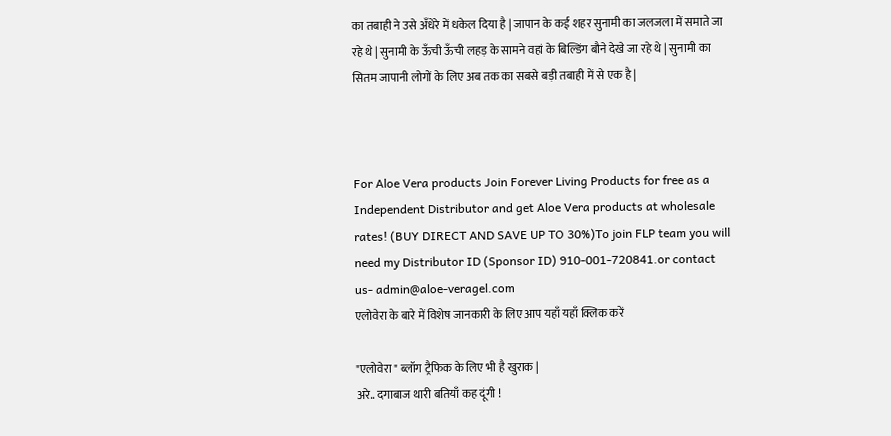का तबाही ने उसे अँधेरे में धकेल दिया है | जापान के कई शहर सुनामी का जलजला में समाते जा रहे थे | सुनामी के ऊँची ऊँची लहड़ के सामने वहां के बिल्डिंग बौने देखे जा रहे थे | सुनामी का सितम जापानी लोगों के लिए अब तक का सबसे बड़ी तबाही में से एक है |



For Aloe Vera products Join Forever Living Products for free as a Independent Distributor and get Aloe Vera products at wholesale rates! (BUY DIRECT AND SAVE UP TO 30%)To join FLP team you will need my Distributor ID (Sponsor ID) 910-001-720841.or contact us- admin@aloe-veragel.com
एलोवेरा के बारे में विशेष जानकारी के लिए आप यहाँ यहाँ क्लिक करें

"एलोवेरा " ब्लॉग ट्रैफिक के लिए भी है खुराक |
अरे.. दगाबाज थारी बतियाँ कह दूंगी !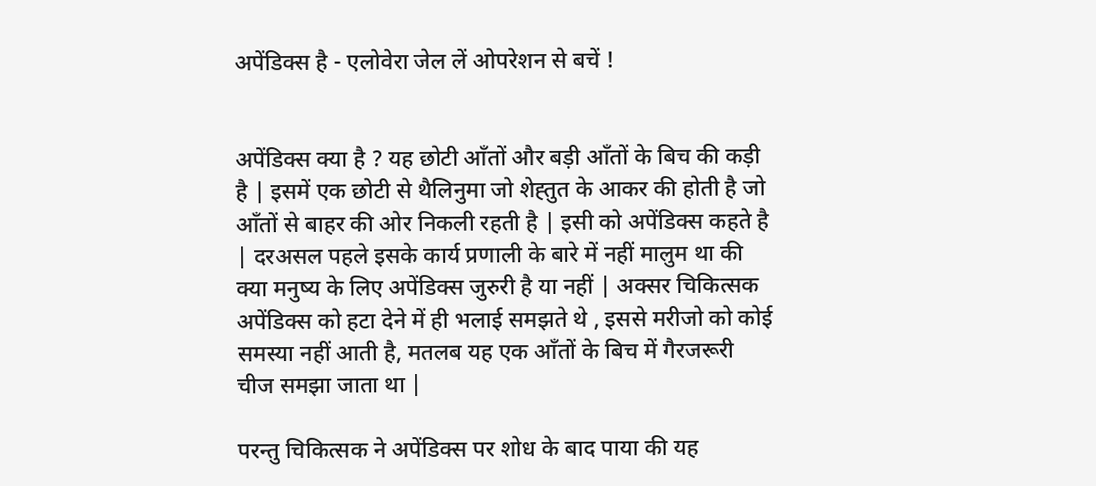अपेंडिक्स है - एलोवेरा जेल लें ओपरेशन से बचें !


अपेंडिक्स क्या है ? यह छोटी आँतों और बड़ी आँतों के बिच की कड़ी है | इसमें एक छोटी से थैलिनुमा जो शेह्तुत के आकर की होती है जो आँतों से बाहर की ओर निकली रहती है | इसी को अपेंडिक्स कहते है | दरअसल पहले इसके कार्य प्रणाली के बारे में नहीं मालुम था की क्या मनुष्य के लिए अपेंडिक्स जुरुरी है या नहीं | अक्सर चिकित्सक अपेंडिक्स को हटा देने में ही भलाई समझते थे , इससे मरीजो को कोई समस्या नहीं आती है, मतलब यह एक आँतों के बिच में गैरजरूरी चीज समझा जाता था |

परन्तु चिकित्सक ने अपेंडिक्स पर शोध के बाद पाया की यह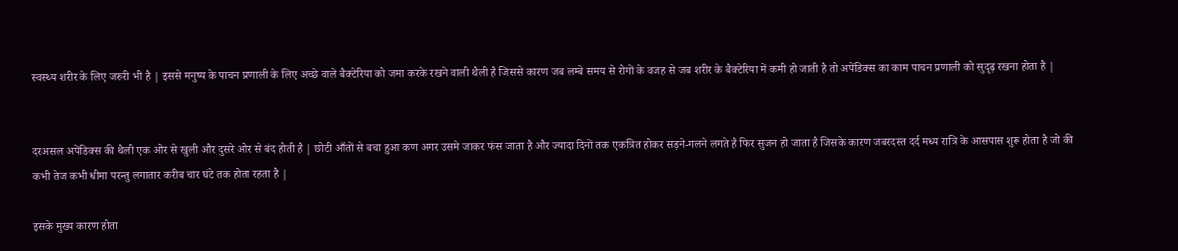स्वस्थ्य शरीर के लिए जरुरी भी है | इससे मनुष्य के पाचन प्रणाली के लिए अच्छे वाले बैक्टेरिया को जमा करके रखने वाली थैली है जिससे कारण जब लम्बे समय से रोगों के वजह से जब शरीर के बैक्टेरिया में कमी हो जाती है तो अपेंडिक्स का काम पाचन प्रणाली को सुदृढ़ रखना होता है |


दरअसल अपेंडिक्स की थैली एक ओर से खुली और दुसरे ओर से बंद होती है | छोटी आँतों से बचा हुआ कण अगर उसमे जाकर फंस जाता है और ज्यादा दिनों तक एकत्रित होकर सड़ने-गलने लगते है फिर सुजन हो जाता है जिसके कारण जबरदस्त दर्द मध्य रात्रि के आसपास शुरू होता है जो की कभी तेज कभी धीमा परन्तु लगातार करीब चार घंटे तक होता रहता है |

इसके मुख्य कारण होता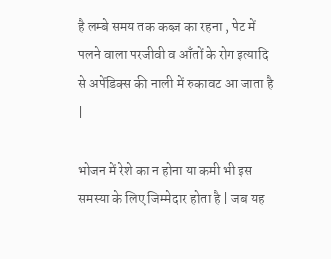है लम्बे समय तक कब्ज़ का रहना , पेट में पलने वाला परजीवी व आँतों के रोग इत्यादि से अपेंडिक्स की नाली में रुकावट आ जाता है |

भोजन में रेशे का न होना या कमी भी इस समस्या के लिए जिम्मेदार होता है | जब यह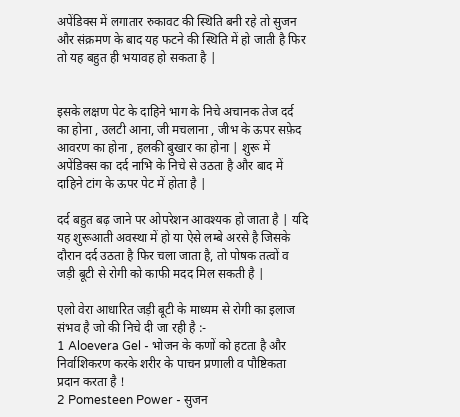अपेंडिक्स में लगातार रुकावट की स्थिति बनी रहे तो सुजन और संक्रमण के बाद यह फटने की स्थिति में हो जाती है फिर तो यह बहुत ही भयावह हो सकता है |


इसके लक्षण पेट के दाहिने भाग के निचे अचानक तेज दर्द का होना , उलटी आना, जी मचलाना , जीभ के ऊपर सफ़ेद आवरण का होना , हलकी बुखार का होना | शुरू में अपेंडिक्स का दर्द नाभि के निचे से उठता है और बाद में दाहिने टांग के ऊपर पेट में होता है |

दर्द बहुत बढ़ जाने पर ओपरेशन आवश्यक हो जाता है | यदि यह शुरूआती अवस्था में हो या ऐसे लम्बे अरसे है जिसके दौरान दर्द उठता है फिर चला जाता है, तो पोषक तत्वों व जड़ी बूटी से रोगी को काफी मदद मिल सकती है |

एलो वेरा आधारित जड़ी बूटी के माध्यम से रोगी का इलाज संभव है जो की निचे दी जा रही है :-
1 Aloevera Gel - भोजन के कणों को हटता है और निर्वाशिकरण करके शरीर के पाचन प्रणाली व पौष्टिकता प्रदान करता है !
2 Pomesteen Power - सुजन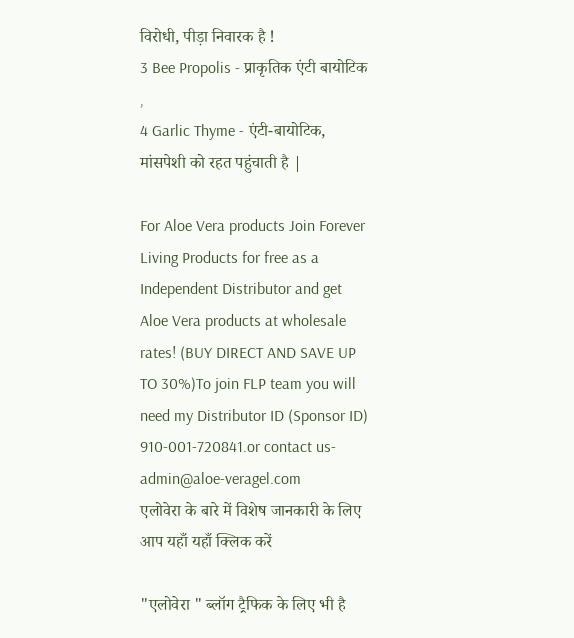विरोधी, पीड़ा निवारक है !
3 Bee Propolis - प्राकृतिक एंटी बायोटिक ,
4 Garlic Thyme - एंटी-बायोटिक, मांसपेशी को रहत पहुंचाती है |

For Aloe Vera products Join Forever Living Products for free as a Independent Distributor and get Aloe Vera products at wholesale rates! (BUY DIRECT AND SAVE UP TO 30%)To join FLP team you will need my Distributor ID (Sponsor ID) 910-001-720841.or contact us- admin@aloe-veragel.com
एलोवेरा के बारे में विशेष जानकारी के लिए आप यहाँ यहाँ क्लिक करें

"एलोवेरा " ब्लॉग ट्रैफिक के लिए भी है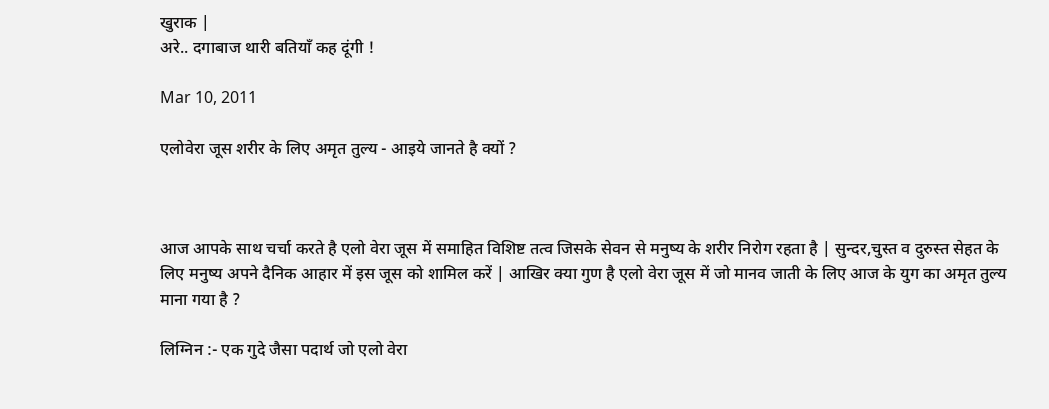खुराक |
अरे.. दगाबाज थारी बतियाँ कह दूंगी !

Mar 10, 2011

एलोवेरा जूस शरीर के लिए अमृत तुल्य - आइये जानते है क्यों ?



आज आपके साथ चर्चा करते है एलो वेरा जूस में समाहित विशिष्ट तत्व जिसके सेवन से मनुष्य के शरीर निरोग रहता है | सुन्दर,चुस्त व दुरुस्त सेहत के लिए मनुष्य अपने दैनिक आहार में इस जूस को शामिल करें | आखिर क्या गुण है एलो वेरा जूस में जो मानव जाती के लिए आज के युग का अमृत तुल्य माना गया है ?

लिग्निन :- एक गुदे जैसा पदार्थ जो एलो वेरा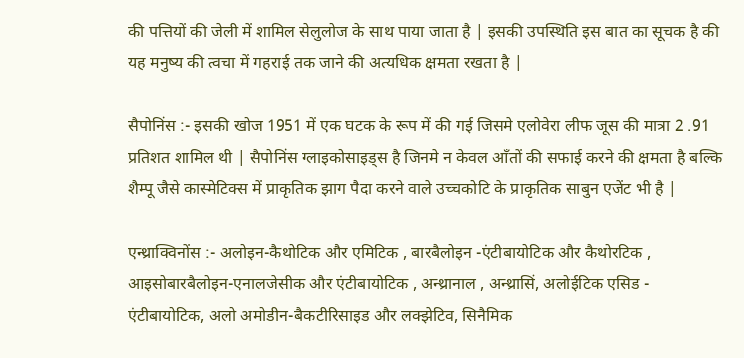की पत्तियों की जेली में शामिल सेलुलोज के साथ पाया जाता है | इसकी उपस्थिति इस बात का सूचक है की यह मनुष्य की त्वचा में गहराई तक जाने की अत्यधिक क्षमता रखता है |

सैपोनिंस :- इसकी खोज 1951 में एक घटक के रूप में की गई जिसमे एलोवेरा लीफ जूस की मात्रा 2 .91 प्रतिशत शामिल थी | सैपोनिंस ग्लाइकोसाइड्स है जिनमे न केवल आँतों की सफाई करने की क्षमता है बल्कि शैम्पू जैसे कास्मेटिक्स में प्राकृतिक झाग पैदा करने वाले उच्चकोटि के प्राकृतिक साबुन एजेंट भी है |

एन्थ्राक्विनोंस :- अलोइन-कैथोटिक और एमिटिक , बारबैलोइन -एंटीबायोटिक और कैथोरटिक , आइसोबारबैलोइन-एनालजेसीक और एंटीबायोटिक , अन्थ्रानाल , अन्थ्रासिं, अलोईटिक एसिड - एंटीबायोटिक, अलो अमोडीन-बैकटीरिसाइड और लक्झेटिव, सिनैमिक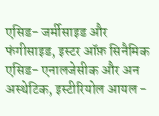एसिड- जर्मीसाइड और फंगीसाइड, इस्टर ऑफ़ सिनैमिक एसिड- एनालजेसीक और अन अस्थेटिक, इस्टीरियोल आयल -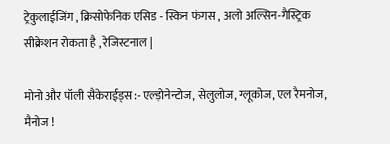ट्रेकुलाईजिंग , क्रिसोफेनिक एसिड - स्किन फंगस , अलो अल्सिन-गैस्ट्रिक सीक्रेशन रोकता है , रेजिस्टनाल |

मोनो और पॉली सैकेराईड्स :- एल्ड़ोनेन्टोज, सेलुलोज, ग्लूकोज, एल रैमनोज, मैनोज !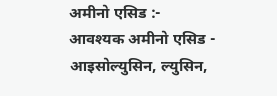अमीनो एसिड :-
आवश्यक अमीनो एसिड - आइसोल्युसिन, ल्युसिन,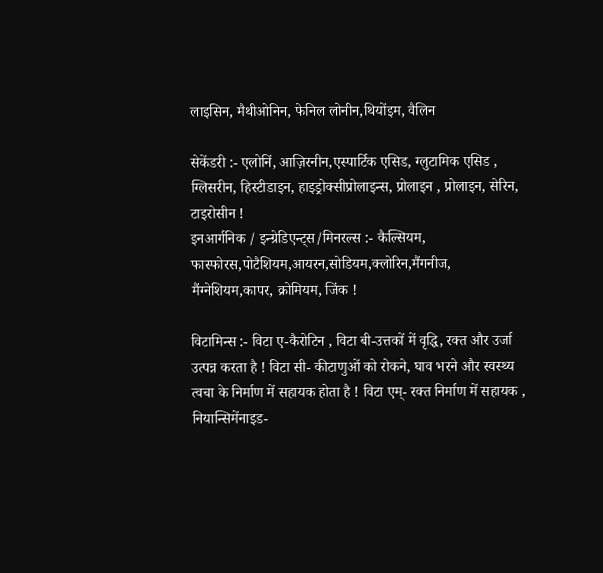लाइसिन, मैथीओनिन, फेनिल लोनीन,थियोंइम, वैलिन

सेकेंडरी :- एलोनिं, आज़िरनीन,एस्पार्टिक एसिड, ग्लुटामिक एसिड , ग्लिसरीन, हिस्टीडाइन, हाइड्रोक्सीप्रोलाइन्स, प्रोलाइन , प्रोलाइन, सेरिन, टाइरोसीन !
इनआर्गनिक / इन्ग्रेडिएन्ट्स/मिनरल्स :- कैल्सियम, फास्फोरस,पोटैशियम,आयरन,सोडियम,क्लोरिन,मैंगनीज, मैंग्नेशियम,कापर, क्रोमियम, जिंक !

विटामिन्स :- विटा ए-कैरोटिन , विटा बी-उत्तकों में वृद्धि, रक्त और उर्जा उत्पन्न करता है ! विटा सी- कीटाणुओं को रोकने, घाव भरने और स्वस्थ्य त्वचा के निर्माण में सहायक होता है ! विटा एम्- रक्त निर्माण में सहायक , नियान्सिमेंनाइड-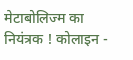मेटाबोलिज्म का नियंत्रक ! कोलाइन -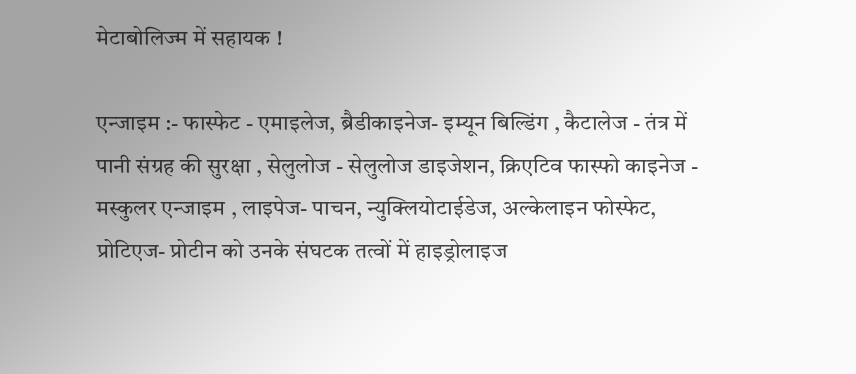मेटाबोलिज्म में सहायक !

एन्जाइम :- फास्फेट - एमाइलेज, ब्रैडीकाइनेज- इम्यून बिल्डिंग , कैटालेज - तंत्र में पानी संग्रह की सुरक्षा , सेलुलोज - सेलुलोज डाइजेशन, क्रिएटिव फास्फो काइनेज - मस्कुलर एन्जाइम , लाइपेज- पाचन, न्युक्लियोटाईडेज, अल्केलाइन फोस्फेट, प्रोटिएज- प्रोटीन को उनके संघटक तत्वों में हाइड्रोलाइज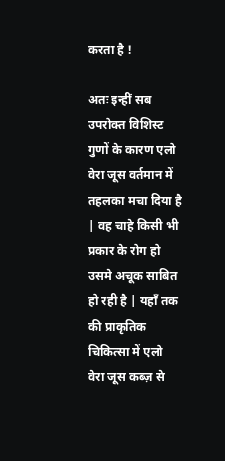करता है !

अतः इन्हीं सब उपरोक्त विशिस्ट गुणों के कारण एलो वेरा जूस वर्तमान में तहलका मचा दिया है | वह चाहे किसी भी प्रकार के रोग हो उसमे अचूक साबित हो रही है | यहाँ तक की प्राकृतिक चिकित्सा में एलो वेरा जूस कब्ज़ से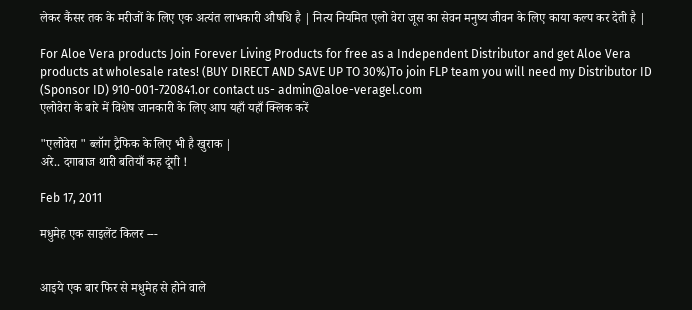लेकर कैंसर तक के मरीजों के लिए एक अत्यंत लाभकारी औषधि है | नित्य नियमित एलो वेरा जूस का सेवन मनुष्य जीवन के लिए काया कल्प कर देती है |

For Aloe Vera products Join Forever Living Products for free as a Independent Distributor and get Aloe Vera products at wholesale rates! (BUY DIRECT AND SAVE UP TO 30%)To join FLP team you will need my Distributor ID (Sponsor ID) 910-001-720841.or contact us- admin@aloe-veragel.com
एलोवेरा के बारे में विशेष जानकारी के लिए आप यहाँ यहाँ क्लिक करें

"एलोवेरा " ब्लॉग ट्रैफिक के लिए भी है खुराक |
अरे.. दगाबाज थारी बतियाँ कह दूंगी !

Feb 17, 2011

मधुमेह एक साइलेंट किलर ---


आइये एक बार फिर से मधुमेह से होने वाले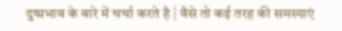दुष्प्रभाव के बारे में चर्चा करते है | वैसे तो कई तरह की समस्याएं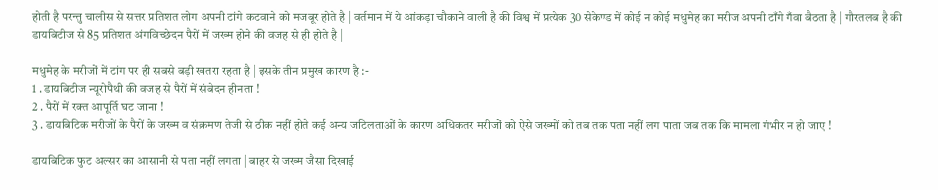होती है परन्तु चालीस से सत्तर प्रतिशत लोग अपनी टांगे कटवाने को मजबूर होते है | वर्तमान में ये आंकड़ा चौकाने वाली है की विश्व में प्रत्येक 30 सेकेण्ड में कोई न कोई मधुमेह का मरीज अपनी टाँगे गँवा बैठता है | गौरतलब है की डायबिटीज से 85 प्रतिशत अंगविच्छेदन पैरों में जख्म होने की वजह से ही होते है |

मधुमेह के मरीजों में टांग पर ही सबसे बड़ी खतरा रहता है | इसके तीन प्रमुख कारण है :-
1 . डायबिटीज न्यूरोपैथी की वजह से पैरों में संबेदन हीनता !
2 . पैरों में रक्त आपूर्ति घट जाना !
3 . डायबिटिक मरीजों के पैरों के जख्म व संक्रमण तेजी से ठीक नहीं होते कई अन्य जटिलताओं के कारण अधिकतर मरीजों को ऐसे जख्मों को तब तक पता नहीं लग पाता जब तक कि मामला गंभीर न हो जाए !

डायबिटिक फुट अल्सर का आसानी से पता नहीं लगता | बाहर से जख्म जैसा दिखाई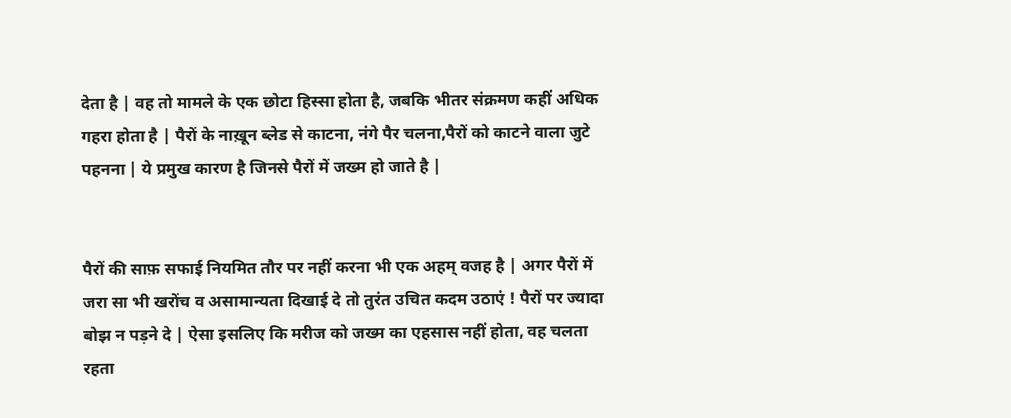देता है | वह तो मामले के एक छोटा हिस्सा होता है, जबकि भीतर संक्रमण कहीं अधिक गहरा होता है | पैरों के नाख़ून ब्लेड से काटना, नंगे पैर चलना,पैरों को काटने वाला जुटे पहनना | ये प्रमुख कारण है जिनसे पैरों में जख्म हो जाते है |


पैरों की साफ़ सफाई नियमित तौर पर नहीं करना भी एक अहम् वजह है | अगर पैरों में जरा सा भी खरोंच व असामान्यता दिखाई दे तो तुरंत उचित कदम उठाएं ! पैरों पर ज्यादा बोझ न पड़ने दे | ऐसा इसलिए कि मरीज को जख्म का एहसास नहीं होता, वह चलता रहता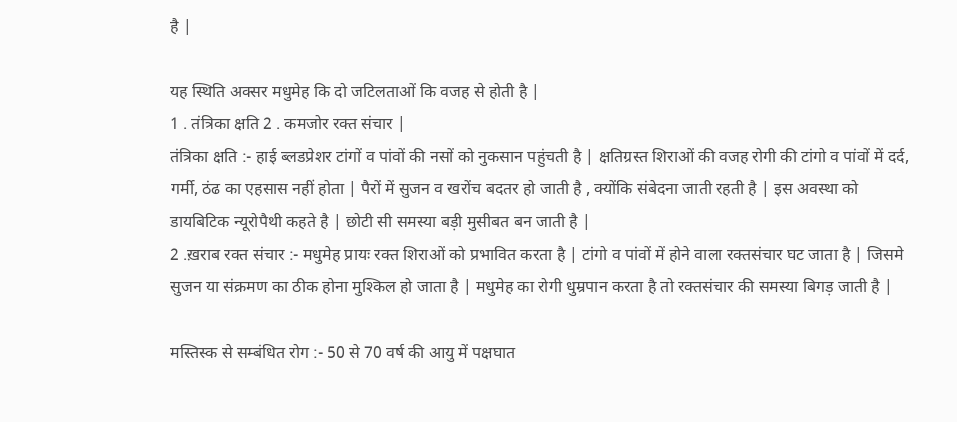है |

यह स्थिति अक्सर मधुमेह कि दो जटिलताओं कि वजह से होती है |
1 . तंत्रिका क्षति 2 . कमजोर रक्त संचार |
तंत्रिका क्षति :- हाई ब्लडप्रेशर टांगों व पांवों की नसों को नुकसान पहुंचती है | क्षतिग्रस्त शिराओं की वजह रोगी की टांगो व पांवों में दर्द, गर्मी, ठंढ का एहसास नहीं होता | पैरों में सुजन व खरोंच बदतर हो जाती है , क्योंकि संबेदना जाती रहती है | इस अवस्था को डायबिटिक न्यूरोपैथी कहते है | छोटी सी समस्या बड़ी मुसीबत बन जाती है |
2 .ख़राब रक्त संचार :- मधुमेह प्रायः रक्त शिराओं को प्रभावित करता है | टांगो व पांवों में होने वाला रक्तसंचार घट जाता है | जिसमे सुजन या संक्रमण का ठीक होना मुश्किल हो जाता है | मधुमेह का रोगी धुम्रपान करता है तो रक्तसंचार की समस्या बिगड़ जाती है |

मस्तिस्क से सम्बंधित रोग :- 50 से 70 वर्ष की आयु में पक्षघात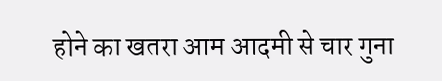होने का खतरा आम आदमी से चार गुना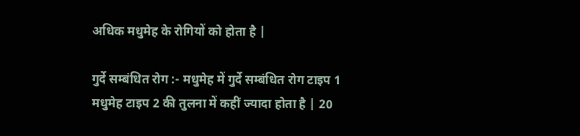अधिक मधुमेह के रोगियों को होता है |

गुर्दे सम्बंधित रोग :- मधुमेह में गुर्दे सम्बंधित रोग टाइप 1 मधुमेह टाइप 2 की तुलना में कहीं ज्यादा होता है | 20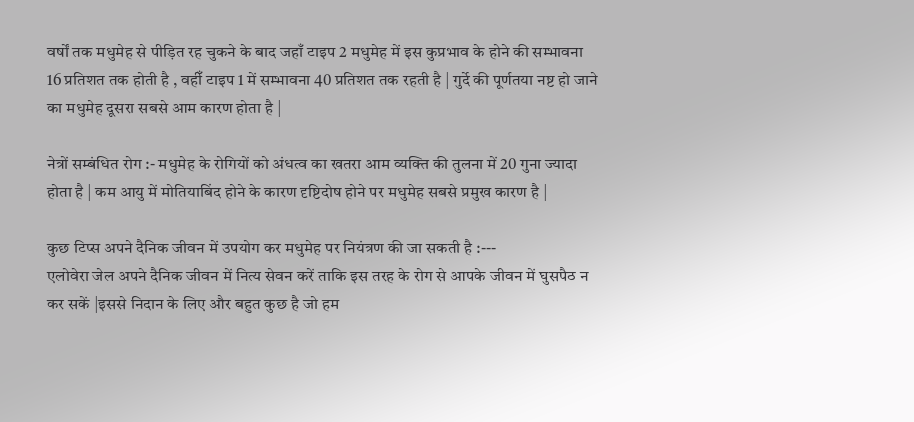वर्षों तक मधुमेह से पीड़ित रह चुकने के बाद जहाँ टाइप 2 मधुमेह में इस कुप्रभाव के होने की सम्भावना 16 प्रतिशत तक होती है , वहीँ टाइप 1 में सम्भावना 40 प्रतिशत तक रहती है | गुर्दे की पूर्णतया नष्ट हो जाने का मधुमेह दूसरा सबसे आम कारण होता है |

नेत्रों सम्बंधित रोग :- मधुमेह के रोगियों को अंधत्व का खतरा आम व्यक्ति की तुलना में 20 गुना ज्यादा होता है | कम आयु में मोतियाबिंद होने के कारण दृष्टिदोष होने पर मधुमेह सबसे प्रमुख कारण है |

कुछ टिप्स अपने दैनिक जीवन में उपयोग कर मधुमेह पर नियंत्रण की जा सकती है :---
एलोवेरा जेल अपने दैनिक जीवन में नित्य सेवन करें ताकि इस तरह के रोग से आपके जीवन में घुसपैठ न कर सकें |इससे निदान के लिए और बहुत कुछ है जो हम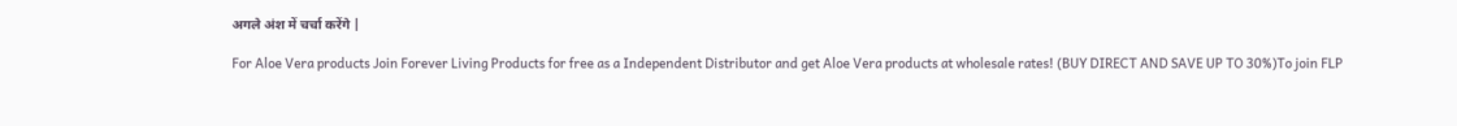अगले अंश में चर्चा करेंगे |

For Aloe Vera products Join Forever Living Products for free as a Independent Distributor and get Aloe Vera products at wholesale rates! (BUY DIRECT AND SAVE UP TO 30%)To join FLP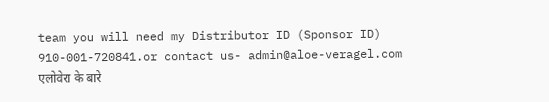team you will need my Distributor ID (Sponsor ID) 910-001-720841.or contact us- admin@aloe-veragel.com
एलोवेरा के बारे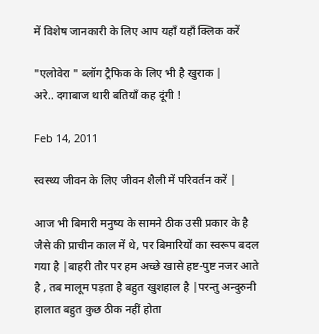में विशेष जानकारी के लिए आप यहाँ यहाँ क्लिक करें

"एलोवेरा " ब्लॉग ट्रैफिक के लिए भी है खुराक |
अरे.. दगाबाज थारी बतियाँ कह दूंगी !

Feb 14, 2011

स्वस्थ्य जीवन के लिए जीवन शैली में परिवर्तन करें |

आज भी बिमारी मनुष्य के सामने ठीक उसी प्रकार के है जैसे की प्राचीन काल में थे, पर बिमारियों का स्वरूप बदल गया है |बाहरी तौर पर हम अच्छे खासे हष्ट-पुष्ट नजर आते है , तब मालूम पड़ता है बहुत खुशहाल है |परन्तु अन्दुरुनी हालात बहुत कुछ ठीक नहीं होता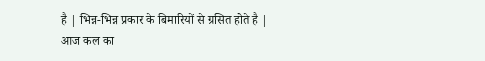है | भिन्न-भिन्न प्रकार के बिमारियों से ग्रसित होते है | आज कल का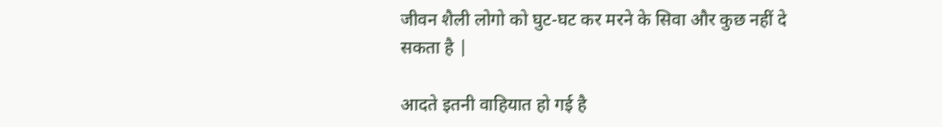जीवन शैली लोगो को घुट-घट कर मरने के सिवा और कुछ नहीं दे सकता है |

आदते इतनी वाहियात हो गई है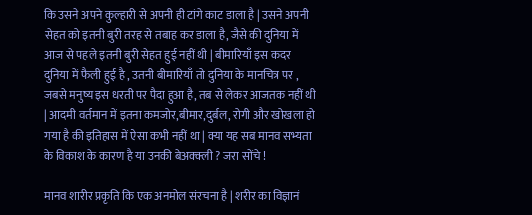कि उसने अपने कुल्हारी से अपनी ही टांगे काट डाला है | उसने अपनी सेहत को इतनी बुरी तरह से तबाह कर डाला है, जैसे की दुनिया में आज से पहले इतनी बुरी सेहत हुई नहीं थी | बीमारियाँ इस कदर दुनिया में फैली हुई है , उतनी बीमारियाँ तो दुनिया के मानचित्र पर , जबसे मनुष्य इस धरती पर पैदा हुआ है, तब से लेकर आजतक नहीं थी | आदमी वर्तमान में इतना कमजोर,बीमार,दुर्बल, रोगी और खोखला हो गया है की इतिहास में ऐसा कभी नहीं था | क्या यह सब मानव सभ्यता के विकाश के कारण है या उनकी बेअक्क्ली ? जरा सोंचे !

मानव शारीर प्रकृति कि एक अनमोल संरचना है | शरीर का विज्ञानं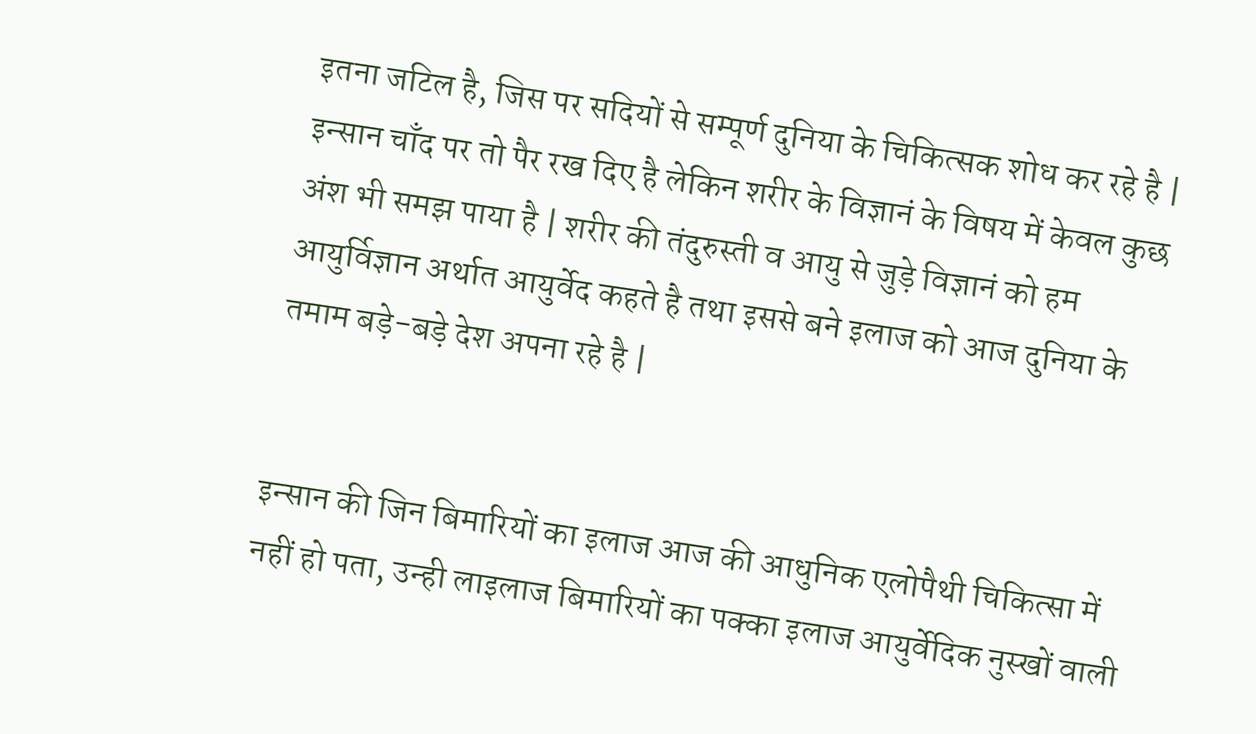इतना जटिल है, जिस पर सदियों से सम्पूर्ण दुनिया के चिकित्सक शोध कर रहे है | इन्सान चाँद पर तो पैर रख दिए है लेकिन शरीर के विज्ञानं के विषय में केवल कुछ अंश भी समझ पाया है | शरीर की तंदुरुस्ती व आयु से जुड़े विज्ञानं को हम आयुर्विज्ञान अर्थात आयुर्वेद कहते है तथा इससे बने इलाज को आज दुनिया के तमाम बड़े-बड़े देश अपना रहे है |


इन्सान की जिन बिमारियों का इलाज आज की आधुनिक एलोपैथी चिकित्सा में नहीं हो पता, उन्ही लाइलाज बिमारियों का पक्का इलाज आयुर्वेदिक नुस्खों वाली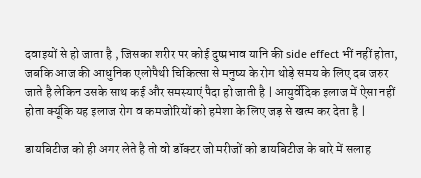दवाइयों से हो जाता है , जिसका शरीर पर कोई दुष्प्रभाव यानि की side effect भीं नहीं होता, जबकि आज की आधुनिक एलोपैथी चिकित्सा से मनुष्य के रोग थोड़े समय के लिए दब जरुर जाते है लेकिन उसके साथ कई और समस्याएं पैदा हो जाती है | आयुर्वेदिक इलाज में ऐसा नहीं होता क्यूंकि यह इलाज रोग व कमजोरियों को हमेशा के लिए जड़ से खत्म कर देता है |

डायबिटीज को ही अगर लेते है तो वो डॉक्टर जो मरीजों को डायबिटीज के बारे में सलाह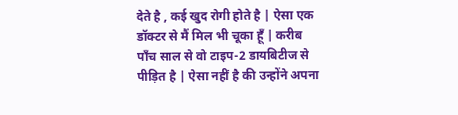देते है , कई खुद रोगी होते है | ऐसा एक डॉक्टर से मैं मिल भी चूका हूँ | करीब पाँच साल से वो टाइप-2 डायबिटीज से पीड़ित है | ऐसा नहीं है की उन्होंने अपना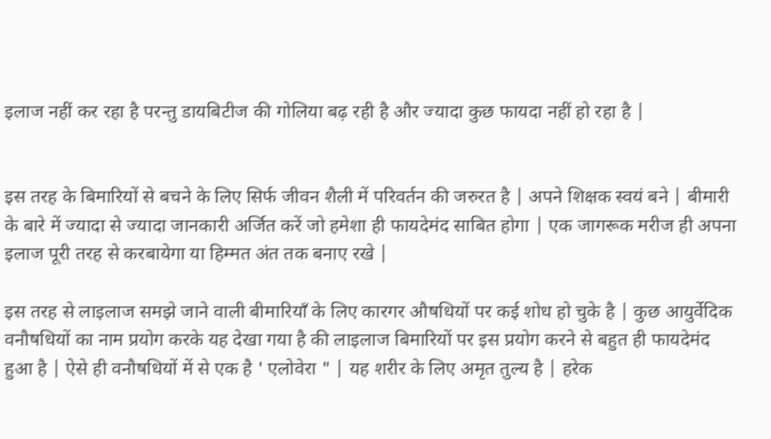इलाज नहीं कर रहा है परन्तु डायबिटीज की गोलिया बढ़ रही है और ज्यादा कुछ फायदा नहीं हो रहा है |


इस तरह के बिमारियों से बचने के लिए सिर्फ जीवन शैली में परिवर्तन की जरुरत है | अपने शिक्षक स्वयं बने | बीमारी के बारे में ज्यादा से ज्यादा जानकारी अर्जित करें जो हमेशा ही फायदेमंद साबित होगा | एक जागरूक मरीज ही अपना इलाज पूरी तरह से करबायेगा या हिम्मत अंत तक बनाए रखे |

इस तरह से लाइलाज समझे जाने वाली बीमारियाँ के लिए कारगर औषधियों पर कई शोध हो चुके है | कुछ आयुर्वेदिक वनौषधियों का नाम प्रयोग करके यह देखा गया है की लाइलाज बिमारियों पर इस प्रयोग करने से बहुत ही फायदेमंद हुआ है | ऐसे ही वनौषधियों में से एक है ' एलोवेरा " | यह शरीर के लिए अमृत तुल्य है | हरेक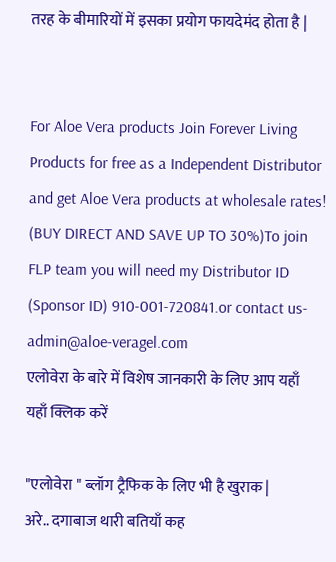तरह के बीमारियों में इसका प्रयोग फायदेमंद होता है |


For Aloe Vera products Join Forever Living Products for free as a Independent Distributor and get Aloe Vera products at wholesale rates! (BUY DIRECT AND SAVE UP TO 30%)To join FLP team you will need my Distributor ID (Sponsor ID) 910-001-720841.or contact us- admin@aloe-veragel.com
एलोवेरा के बारे में विशेष जानकारी के लिए आप यहाँ यहाँ क्लिक करें

"एलोवेरा " ब्लॉग ट्रैफिक के लिए भी है खुराक |
अरे.. दगाबाज थारी बतियाँ कह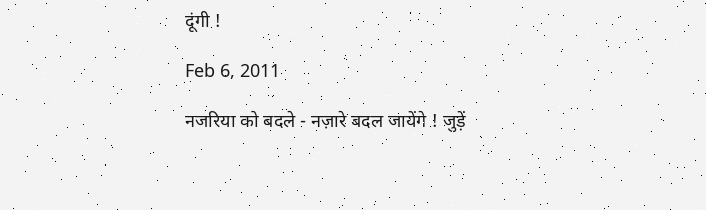दूंगी !

Feb 6, 2011

नजरिया को बदले - नज़ारे बदल जायेंगे ! जुड़ें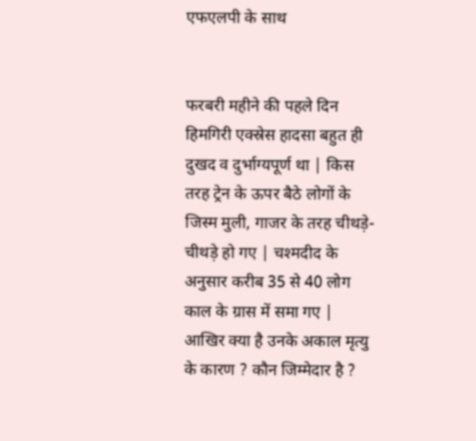एफएलपी के साथ


फरबरी महीने की पहले दिन हिमगिरी एक्स्रेस हादसा बहुत ही दुखद व दुर्भाग्यपूर्ण था | किस तरह ट्रेन के ऊपर बैठे लोगों के जिस्म मुली, गाजर के तरह चीथड़े-चीथड़े हो गए | चश्मदीद के अनुसार करीब 35 से 40 लोग काल के ग्रास में समा गए | आखिर क्या है उनके अकाल मृत्यु के कारण ? कौन जिम्मेदार है ?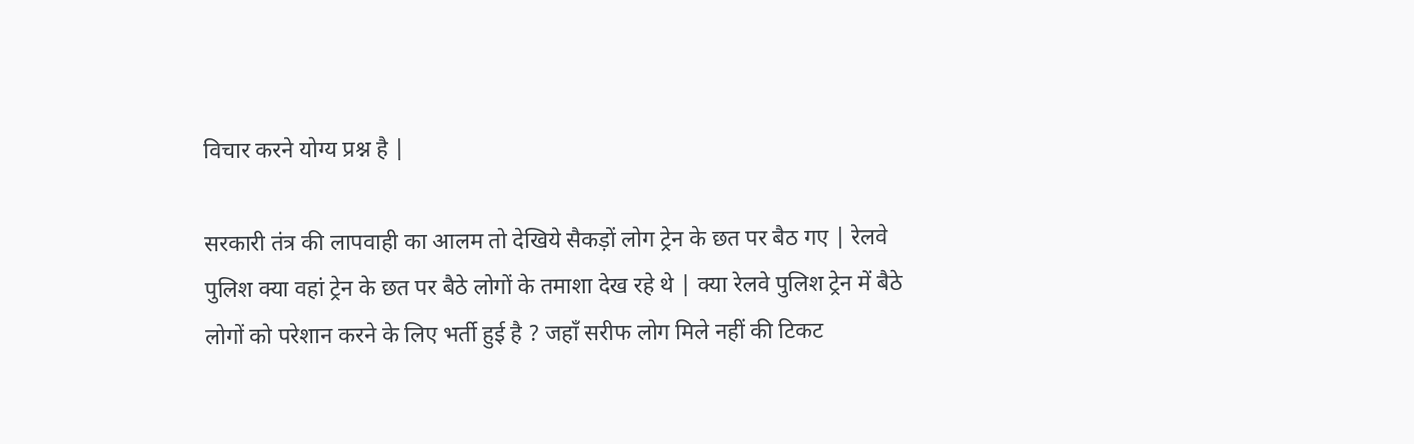विचार करने योग्य प्रश्न है |

सरकारी तंत्र की लापवाही का आलम तो देखिये सैकड़ों लोग ट्रेन के छत पर बैठ गए | रेलवे पुलिश क्या वहां ट्रेन के छत पर बैठे लोगों के तमाशा देख रहे थे | क्या रेलवे पुलिश ट्रेन में बैठे लोगों को परेशान करने के लिए भर्ती हुई है ? जहाँ सरीफ लोग मिले नहीं की टिकट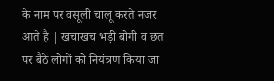के नाम पर वसूली चालू करते नजर आते है | खचाखच भड़ी बोगी व छत पर बैठे लोगों को नियंत्रण किया जा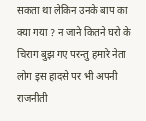सकता था लेकिन उनके बाप का क्या गया ? न जाने कितने घरो के चिराग बुझ गए परन्तु हमारे नेता लोग इस हादसे पर भी अपनी राजनीती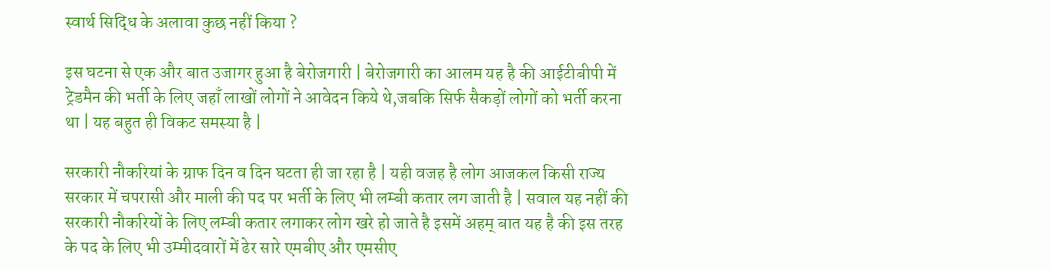स्वार्थ सिद्धि के अलावा कुछ नहीं किया ?

इस घटना से एक और बात उजागर हुआ है बेरोजगारी | बेरोजगारी का आलम यह है की आईटीबीपी में ट्रेडमैन की भर्ती के लिए जहाँ लाखों लोगों ने आवेदन किये थे,जबकि सिर्फ सैकड़ों लोगों को भर्ती करना था | यह बहुत ही विकट समस्या है |

सरकारी नौकरियां के ग्राफ दिन व दिन घटता ही जा रहा है | यही वजह है लोग आजकल किसी राज्य सरकार में चपरासी और माली की पद पर भर्ती के लिए भी लम्बी कतार लग जाती है | सवाल यह नहीं की सरकारी नौकरियों के लिए लम्बी कतार लगाकर लोग खरे हो जाते है इसमें अहम् बात यह है की इस तरह के पद के लिए भी उम्मीदवारों में ढेर सारे एमबीए और एमसीए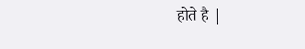होते है |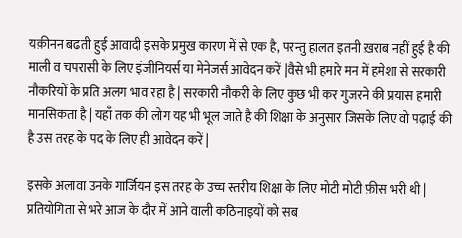यक़ीनन बढती हुई आवादी इसके प्रमुख कारण में से एक है, परन्तु हालत इतनी ख़राब नहीं हुई है की माली व चपरासी के लिए इंजीनियर्स या मेनेजर्स आवेदन करें |वैसे भी हमारे मन में हमेशा से सरकारी नौकरियों के प्रति अलग भाव रहा है | सरकारी नौकरी के लिए कुछ भी कर गुजरने की प्रयास हमारी मानसिकता है | यहाँ तक की लोग यह भी भूल जाते है की शिक्षा के अनुसार जिसके लिए वो पढ़ाई की है उस तरह के पद के लिए ही आवेदन करें |

इसके अलावा उनके गार्जियन इस तरह के उच्च स्तरीय शिक्षा के लिए मोटी मोटी फ़ीस भरी थी | प्रतियोगिता से भरे आज के दौर में आने वाली कठिनाइयों को सब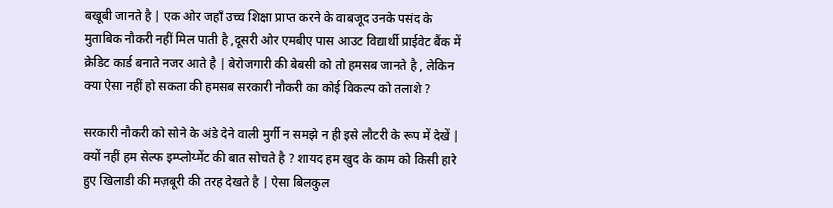बखूबी जानते है | एक ओर जहाँ उच्च शिक्षा प्राप्त करने के वाबजूद उनके पसंद के मुताबिक नौकरी नहीं मिल पाती है ,दूसरी ओर एमबीए पास आउट विद्यार्थी प्राईवेट बैंक में क्रेडिट कार्ड बनाते नजर आते है | बेरोजगारी की बेबसी को तो हमसब जानते है , लेकिन क्या ऐसा नहीं हो सकता की हमसब सरकारी नौकरी का कोई विकल्प को तलाशे ?

सरकारी नौकरी को सोने के अंडे देने वाली मुर्गी न समझे न ही इसे लौटरी के रूप में देखें | क्यों नहीं हम सेल्फ इम्प्लोय्मेंट की बात सोचते है ? शायद हम खुद के काम को किसी हारे हुए खिलाडी की मज़बूरी की तरह देखते है | ऐसा बिलकुल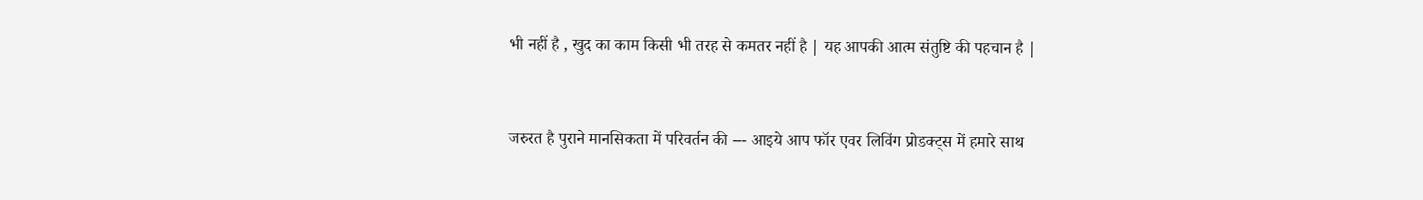भी नहीं है , खुद का काम किसी भी तरह से कमतर नहीं है | यह आपकी आत्म संतुष्टि की पहचान है |


जरुरत है पुराने मानसिकता में परिवर्तन की --- आइये आप फॉर एवर लिविंग प्रोडक्ट्स में हमारे साथ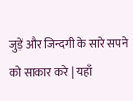जुड़ें और जिन्दगी के सारे सपने को साकार करे | यहाँ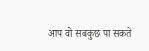आप वो सबकुछ पा सकते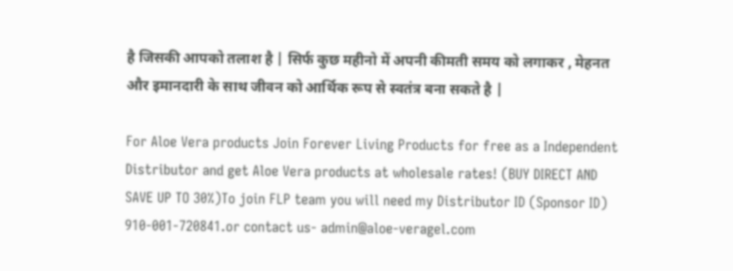है जिसकी आपको तलाश है | सिर्फ कुछ महीनो में अपनी कीमती समय को लगाकर , मेहनत और इमानदारी के साथ जीवन को आर्थिक रूप से स्वतंत्र बना सकते है |

For Aloe Vera products Join Forever Living Products for free as a Independent Distributor and get Aloe Vera products at wholesale rates! (BUY DIRECT AND SAVE UP TO 30%)To join FLP team you will need my Distributor ID (Sponsor ID) 910-001-720841.or contact us- admin@aloe-veragel.com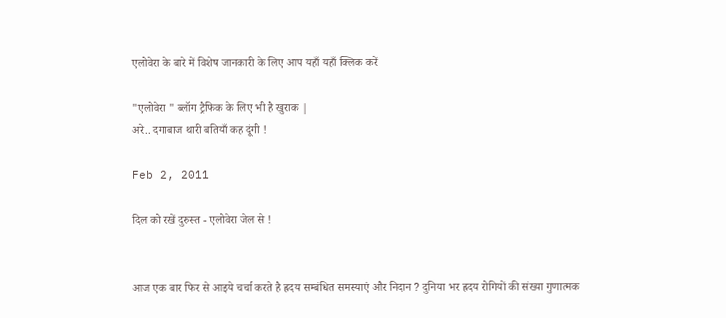एलोवेरा के बारे में विशेष जानकारी के लिए आप यहाँ यहाँ क्लिक करें

"एलोवेरा " ब्लॉग ट्रैफिक के लिए भी है खुराक |
अरे.. दगाबाज थारी बतियाँ कह दूंगी !

Feb 2, 2011

दिल को रखें दुरुस्त - एलोवेरा जेल से !


आज एक बार फिर से आइये चर्चा करते है ह्रदय सम्बंधित समस्याएं और निदान ? दुनिया भर ह्रदय रोगियों की संख्या गुणात्मक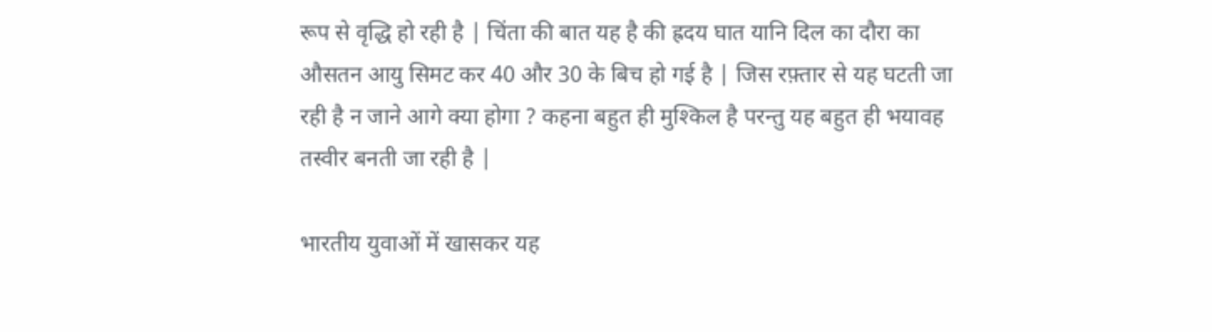रूप से वृद्धि हो रही है | चिंता की बात यह है की ह्रदय घात यानि दिल का दौरा का औसतन आयु सिमट कर 40 और 30 के बिच हो गई है | जिस रफ़्तार से यह घटती जा रही है न जाने आगे क्या होगा ? कहना बहुत ही मुश्किल है परन्तु यह बहुत ही भयावह तस्वीर बनती जा रही है |

भारतीय युवाओं में खासकर यह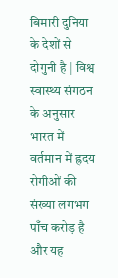बिमारी दुनिया के देशों से दोगुनी है | विश्व स्वास्थ्य संगठन के अनुसार भारत में वर्तमान में ह्रदय रोगीओं की संख्या लगभग पाँच करोड़ है और यह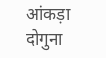आंकड़ा दोगुना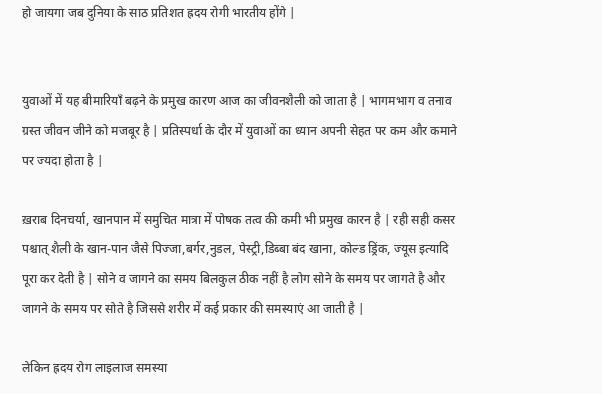हो जायगा जब दुनिया के साठ प्रतिशत ह्रदय रोगी भारतीय होंगे |


युवाओं में यह बीमारियाँ बढ़ने के प्रमुख कारण आज का जीवनशैली को जाता है | भागमभाग व तनाव ग्रस्त जीवन जीने को मजबूर है | प्रतिस्पर्धा के दौर में युवाओं का ध्यान अपनी सेहत पर कम और कमाने पर ज्यदा होता है |

ख़राब दिनचर्या, खानपान में समुचित मात्रा में पोषक तत्व की कमी भी प्रमुख कारन है | रही सही कसर पश्चात् शैली के खान-पान जैसे पिज्जा,बर्गर,नुडल, पेस्ट्री,डिब्बा बंद खाना, कोल्ड ड्रिंक, ज्यूस इत्यादि पूरा कर देती है | सोने व जागने का समय बिलकुल ठीक नहीं है लोग सोने के समय पर जागते है और जागने के समय पर सोते है जिससे शरीर में कई प्रकार की समस्याएं आ जाती है |

लेकिन ह्रदय रोग लाइलाज समस्या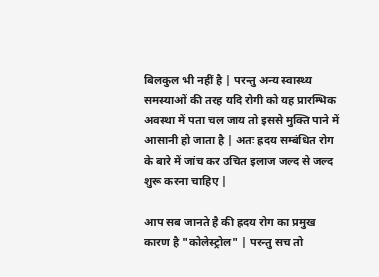बिलकुल भी नहीं है | परन्तु अन्य स्वास्थ्य समस्याओं की तरह यदि रोगी को यह प्रारम्भिक अवस्था में पता चल जाय तो इससे मुक्ति पाने में आसानी हो जाता है | अतः ह्रदय सम्बंधित रोग के बारे में जांच कर उचित इलाज जल्द से जल्द शुरू करना चाहिए |

आप सब जानते है की ह्रदय रोग का प्रमुख कारण है "कोलेस्ट्रोल" | परन्तु सच तो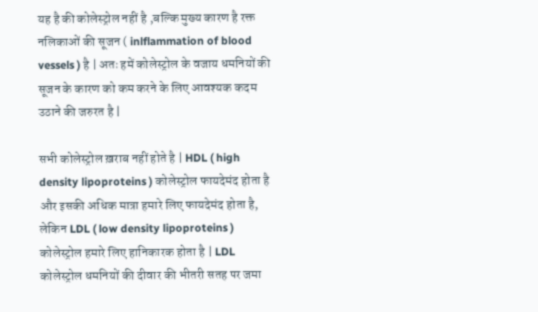यह है की कोलेस्ट्रोल नहीं है ,बल्कि मुख्य कारण है रक्त नलिकाओं की सूजन ( inlflammation of blood vessels ) है | अतः हमें कोलेस्ट्रोल के वजाय धमनियों की सूजन के कारण को कम करने के लिए आवश्यक कदम उठाने की जरुरत है |

सभी कोलेस्ट्रोल ख़राब नहीं होते है | HDL ( high density lipoproteins ) कोलेस्ट्रोल फायदेमंद होता है और इसकी अधिक मात्रा हमारे लिए फायदेमंद होता है, लेकिन LDL ( low density lipoproteins ) कोलेस्ट्रोल हमारे लिए हानिकारक होता है | LDL कोलेस्ट्रोल धमनियों की दीवार की भीतरी सतह पर जमा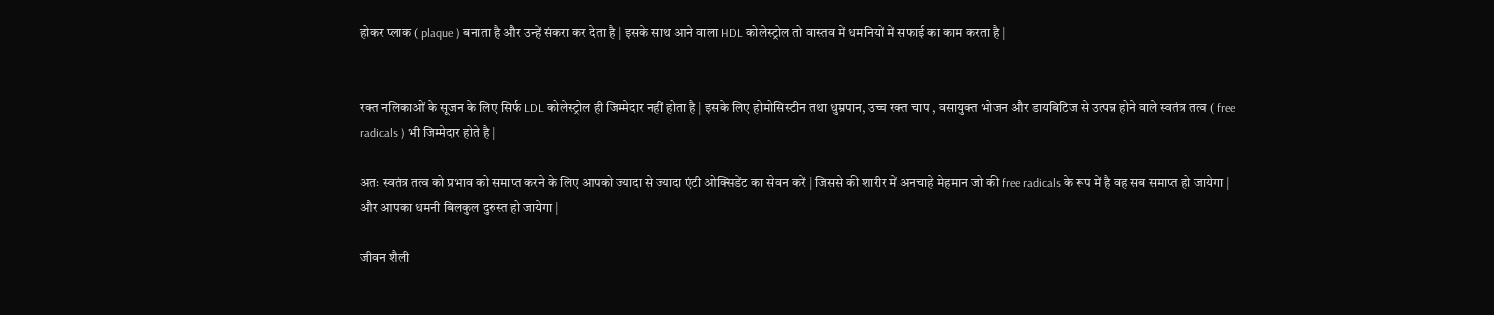होकर प्लाक ( plaque ) बनाता है और उन्हें संकरा कर देता है | इसके साथ आने वाला HDL कोलेस्ट्रोल तो वास्तव में धमनियों में सफाई का काम करता है |


रक्त नलिकाओं के सूजन के लिए सिर्फ LDL कोलेस्ट्रोल ही जिम्मेदार नहीं होता है | इसके लिए होमोसिस्टीन तथा धुम्रपान, उच्च रक्त चाप , वसायुक्त भोजन और डायबिटिज से उत्पन्न होने वाले स्वतंत्र तत्व ( free radicals ) भी जिम्मेदार होते है |

अतः स्वतंत्र तत्व को प्रभाव को समाप्त करने के लिए आपको ज्यादा से ज्यादा एंटी ओक्सिडेंट का सेवन करें | जिससे की शारीर में अनचाहे मेहमान जो की free radicals के रूप में है वह सब समाप्त हो जायेगा | और आपका धमनी बिलकुल दुरुस्त हो जायेगा |

जीवन शैली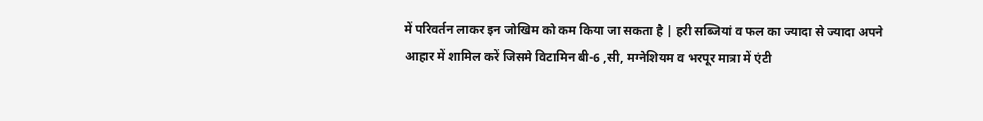में परिवर्तन लाकर इन जोखिम को कम किया जा सकता है | हरी सब्जियां व फल का ज्यादा से ज्यादा अपने आहार में शामिल करें जिसमे विटामिन बी-6 ,सी, मग्नेशियम व भरपूर मात्रा में एंटी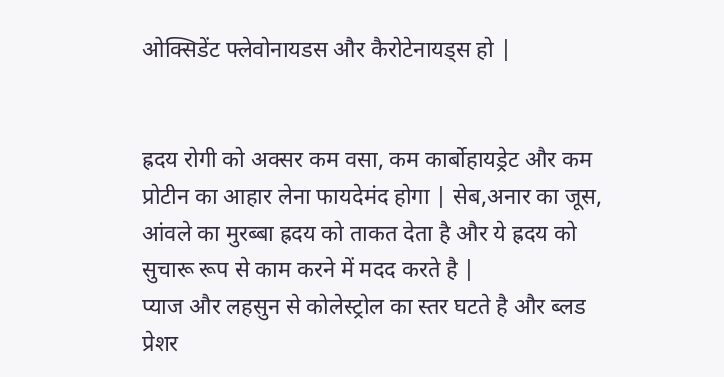ओक्सिडेंट फ्लेवोनायडस और कैरोटेनायड्स हो |


ह्रदय रोगी को अक्सर कम वसा, कम कार्बोहायड्रेट और कम प्रोटीन का आहार लेना फायदेमंद होगा | सेब,अनार का जूस, आंवले का मुरब्बा ह्रदय को ताकत देता है और ये ह्रदय को सुचारू रूप से काम करने में मदद करते है |
प्याज और लहसुन से कोलेस्ट्रोल का स्तर घटते है और ब्लड प्रेशर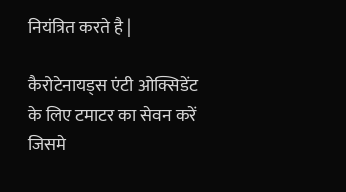नियंत्रित करते है |

कैरोटेनायड्स एंटी ओक्सिडेंट के लिए टमाटर का सेवन करें जिसमे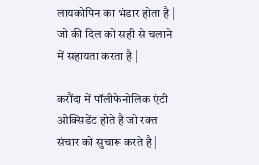लायकोपिन का भंडार होता है | जो की दिल को सही से चलाने में सहायता करता है |

करौंदा में पॉलीफेनोलिक एंटी ओक्सिडेंट होते है जो रक्त संचार को सुचारू करते है |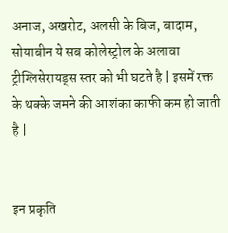अनाज, अखरोट, अलसी के बिज, बादाम, सोयाबीन ये सब कोलेस्ट्रोल के अलावा ट्रीग्लिसेरायड्स स्तर को भी घटते है | इसमें रक्त के थक्के जमने की आशंका काफी कम हो जाती है |


इन प्रकृति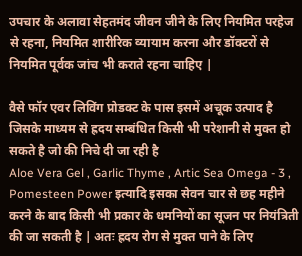उपचार के अलावा सेहतमंद जीवन जीने के लिए नियमित परहेज से रहना, नियमित शारीरिक व्यायाम करना और डॉक्टरों से नियमित पूर्वक जांच भी कराते रहना चाहिए |

वैसे फॉर एवर लिविंग प्रोडक्ट के पास इसमें अचूक उत्पाद है जिसके माध्यम से ह्रदय सम्बंधित किसी भी परेशानी से मुक्त हो सकते है जो की निचे दी जा रही है
Aloe Vera Gel , Garlic Thyme , Artic Sea Omega - 3 , Pomesteen Power इत्यादि इसका सेवन चार से छह महीने करने के बाद किसी भी प्रकार के धमनियों का सूजन पर नियंत्रिती की जा सकती है | अतः ह्रदय रोग से मुक्त पाने के लिए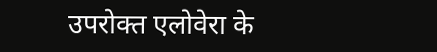उपरोक्त एलोवेरा के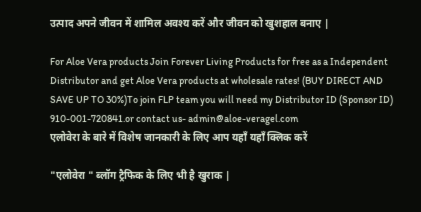उत्पाद अपने जीवन में शामिल अवश्य करें और जीवन को खुशहाल बनाए |

For Aloe Vera products Join Forever Living Products for free as a Independent Distributor and get Aloe Vera products at wholesale rates! (BUY DIRECT AND SAVE UP TO 30%)To join FLP team you will need my Distributor ID (Sponsor ID) 910-001-720841.or contact us- admin@aloe-veragel.com
एलोवेरा के बारे में विशेष जानकारी के लिए आप यहाँ यहाँ क्लिक करें

"एलोवेरा " ब्लॉग ट्रैफिक के लिए भी है खुराक |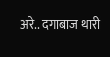अरे.. दगाबाज थारी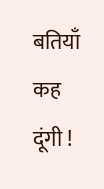बतियाँ कह दूंगी !